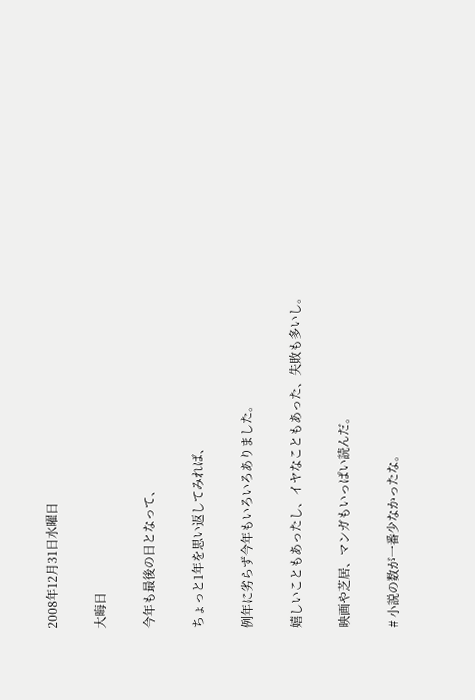2008年12月31日水曜日

大晦日

今年も最後の日となって、

ちょっと1年を思い返してみれば、

例年に劣らず今年もいろいろありました。

嬉しいこともあったし、イヤなこともあった、失敗も多いし。

映画や芝居、マンガもいっぱい読んだ。

# 小説の数が一番少なかったな。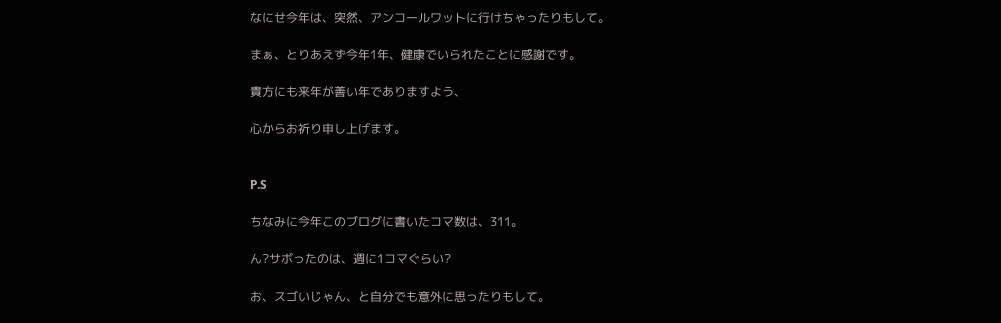なにせ今年は、突然、アンコールワットに行けちゃったりもして。

まぁ、とりあえず今年1年、健康でいられたことに感謝です。

貴方にも来年が善い年でありますよう、

心からお祈り申し上げます。


P.S

ちなみに今年このブログに書いたコマ数は、311。

ん?サボったのは、週に1コマぐらい?

お、スゴいじゃん、と自分でも意外に思ったりもして。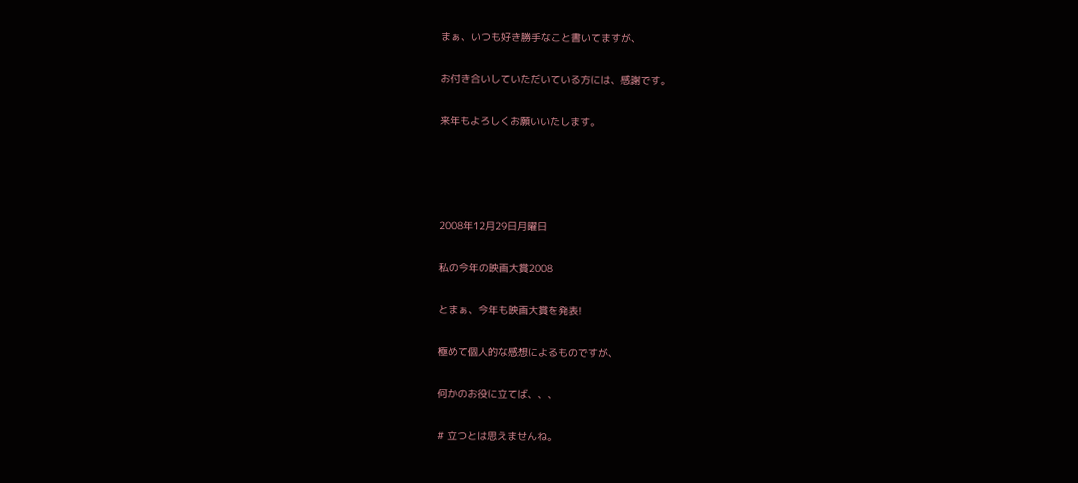まぁ、いつも好き勝手なこと書いてますが、

お付き合いしていただいている方には、感謝です。

来年もよろしくお願いいたします。




2008年12月29日月曜日

私の今年の映画大賞2008

とまぁ、今年も映画大賞を発表!

極めて個人的な感想によるものですが、

何かのお役に立てば、、、

# 立つとは思えませんね。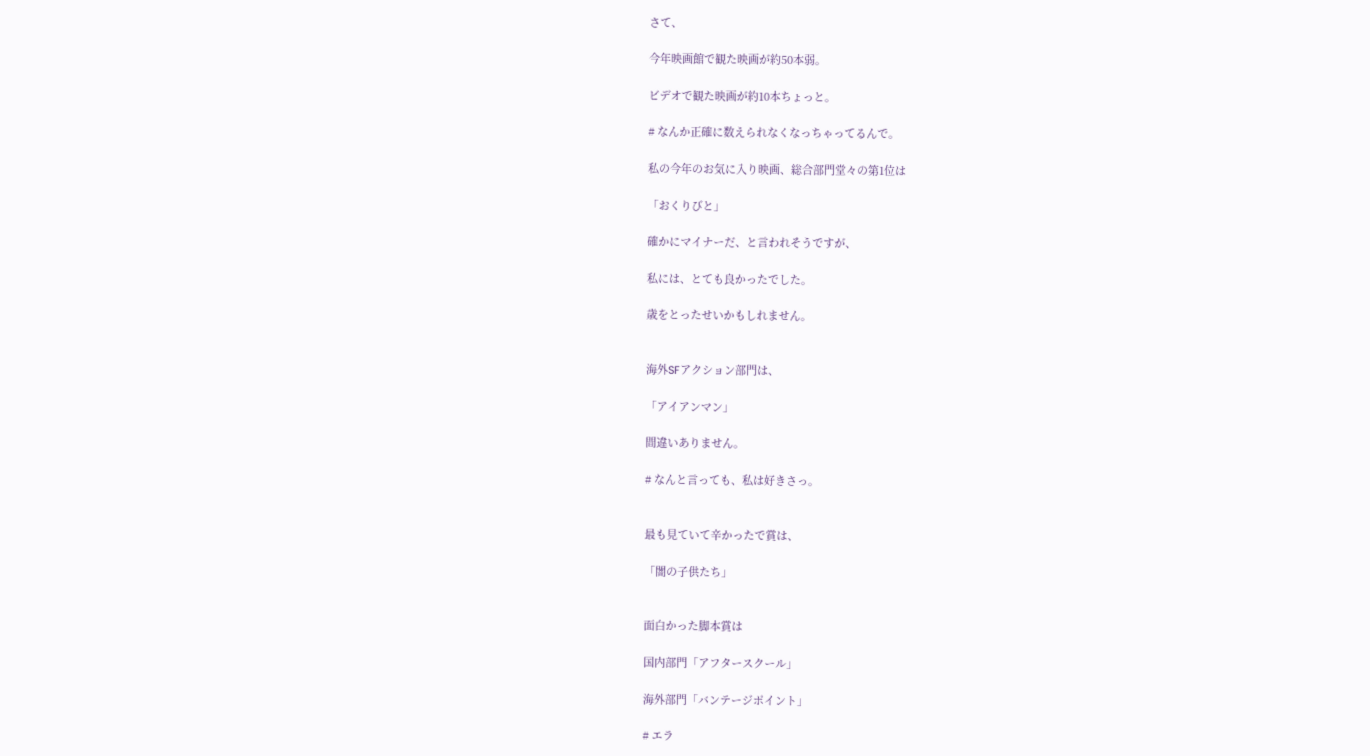さて、

今年映画館で観た映画が約50本弱。

ビデオで観た映画が約10本ちょっと。

# なんか正確に数えられなくなっちゃってるんで。

私の今年のお気に入り映画、総合部門堂々の第1位は

「おくりびと」

確かにマイナーだ、と言われそうですが、

私には、とても良かったでした。

歳をとったせいかもしれません。


海外SFアクション部門は、

「アイアンマン」

間違いありません。

# なんと言っても、私は好きさっ。


最も見ていて辛かったで賞は、

「闇の子供たち」


面白かった脚本賞は

国内部門「アフタースクール」

海外部門「バンテージポイント」

# エラ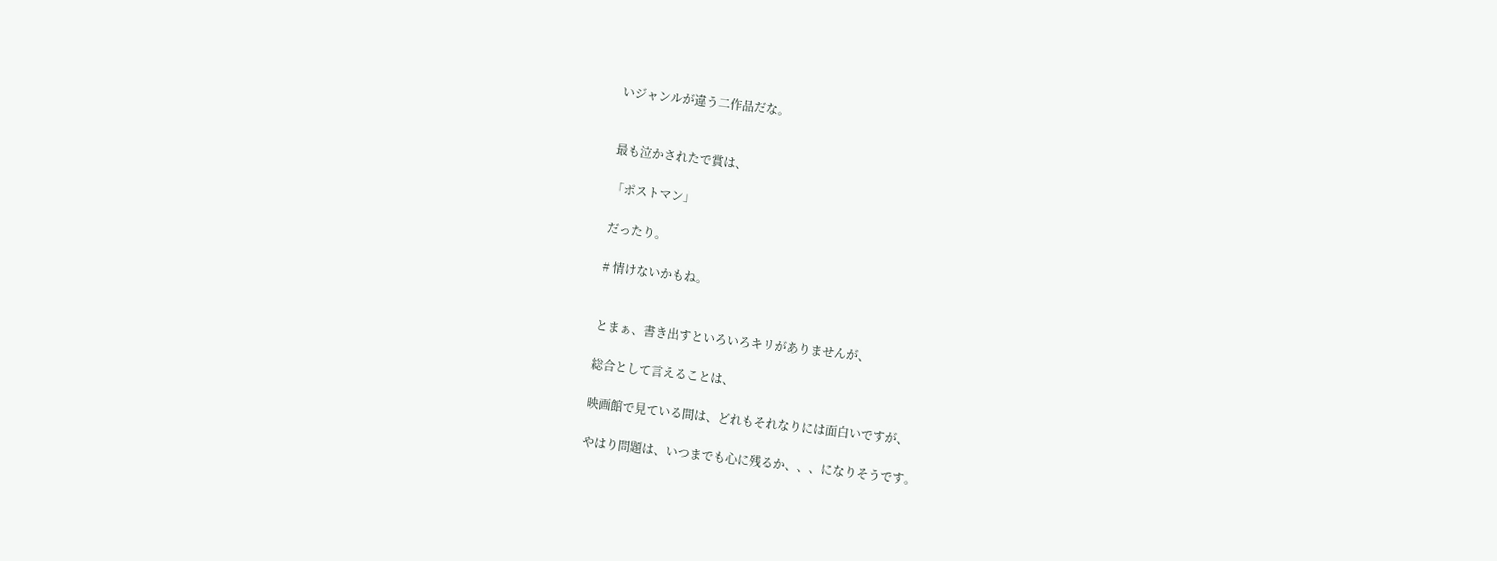いジャンルが違う二作品だな。


最も泣かされたで賞は、

「ポストマン」

だったり。

# 情けないかもね。


とまぁ、書き出すといろいろキリがありませんが、

総合として言えることは、

映画館で見ている間は、どれもそれなりには面白いですが、

やはり問題は、いつまでも心に残るか、、、になりそうです。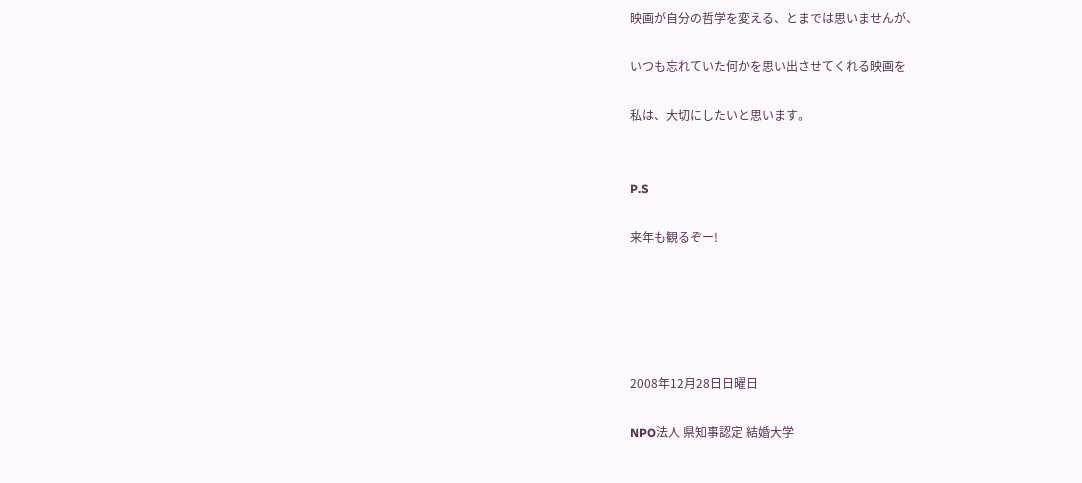映画が自分の哲学を変える、とまでは思いませんが、

いつも忘れていた何かを思い出させてくれる映画を

私は、大切にしたいと思います。


P.S

来年も観るぞー!





2008年12月28日日曜日

NPO法人 県知事認定 結婚大学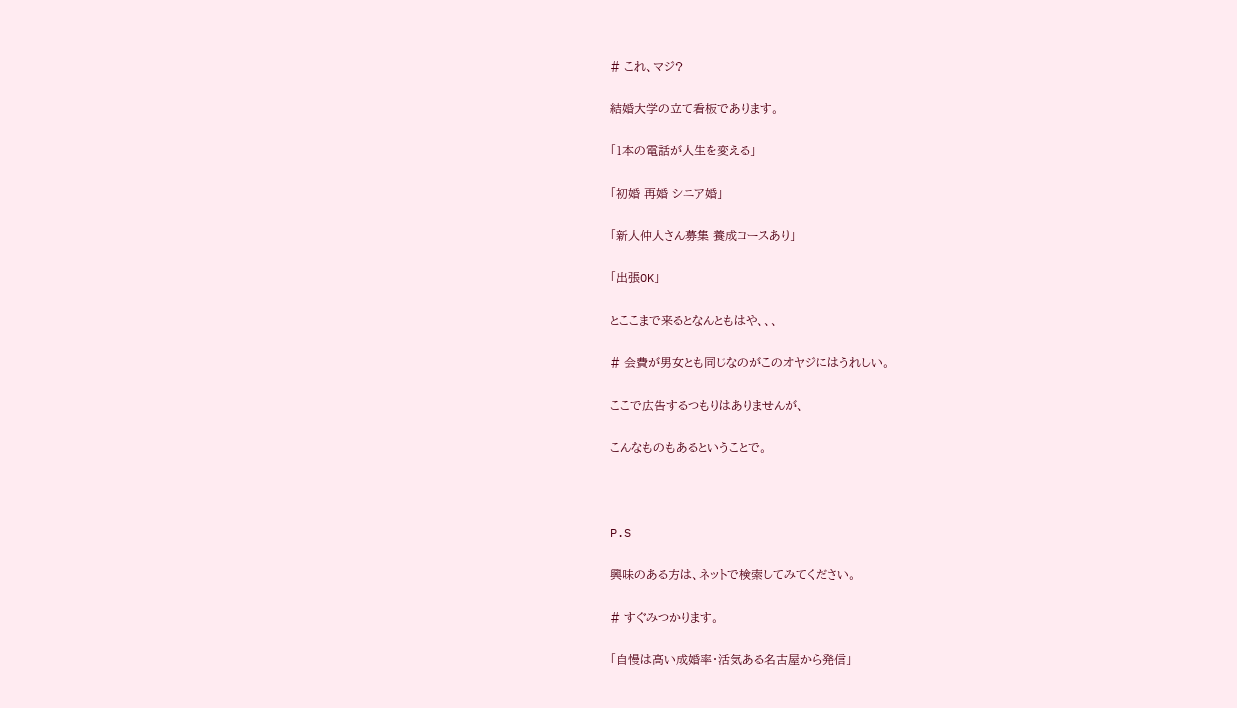# これ、マジ?

結婚大学の立て看板であります。

「1本の電話が人生を変える」

「初婚 再婚 シニア婚」

「新人仲人さん募集 養成コースあり」

「出張OK」

とここまで来るとなんともはや、、、

# 会費が男女とも同じなのがこのオヤジにはうれしい。

ここで広告するつもりはありませんが、

こんなものもあるということで。



P.S

興味のある方は、ネットで検索してみてください。

# すぐみつかります。

「自慢は高い成婚率・活気ある名古屋から発信」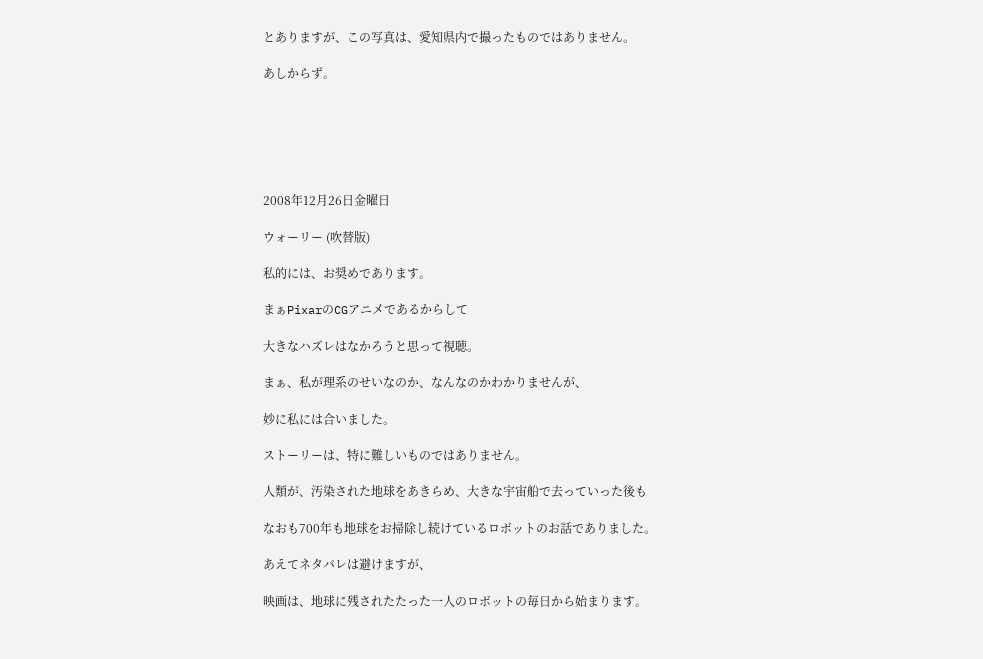とありますが、この写真は、愛知県内で撮ったものではありません。

あしからず。






2008年12月26日金曜日

ウォーリー (吹替版)

私的には、お奨めであります。

まぁPixarのCGアニメであるからして

大きなハズレはなかろうと思って視聴。

まぁ、私が理系のせいなのか、なんなのかわかりませんが、

妙に私には合いました。

ストーリーは、特に難しいものではありません。

人類が、汚染された地球をあきらめ、大きな宇宙船で去っていった後も

なおも700年も地球をお掃除し続けているロボットのお話でありました。

あえてネタバレは避けますが、

映画は、地球に残されたたった一人のロボットの毎日から始まります。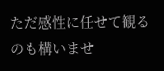ただ感性に任せて観るのも構いませ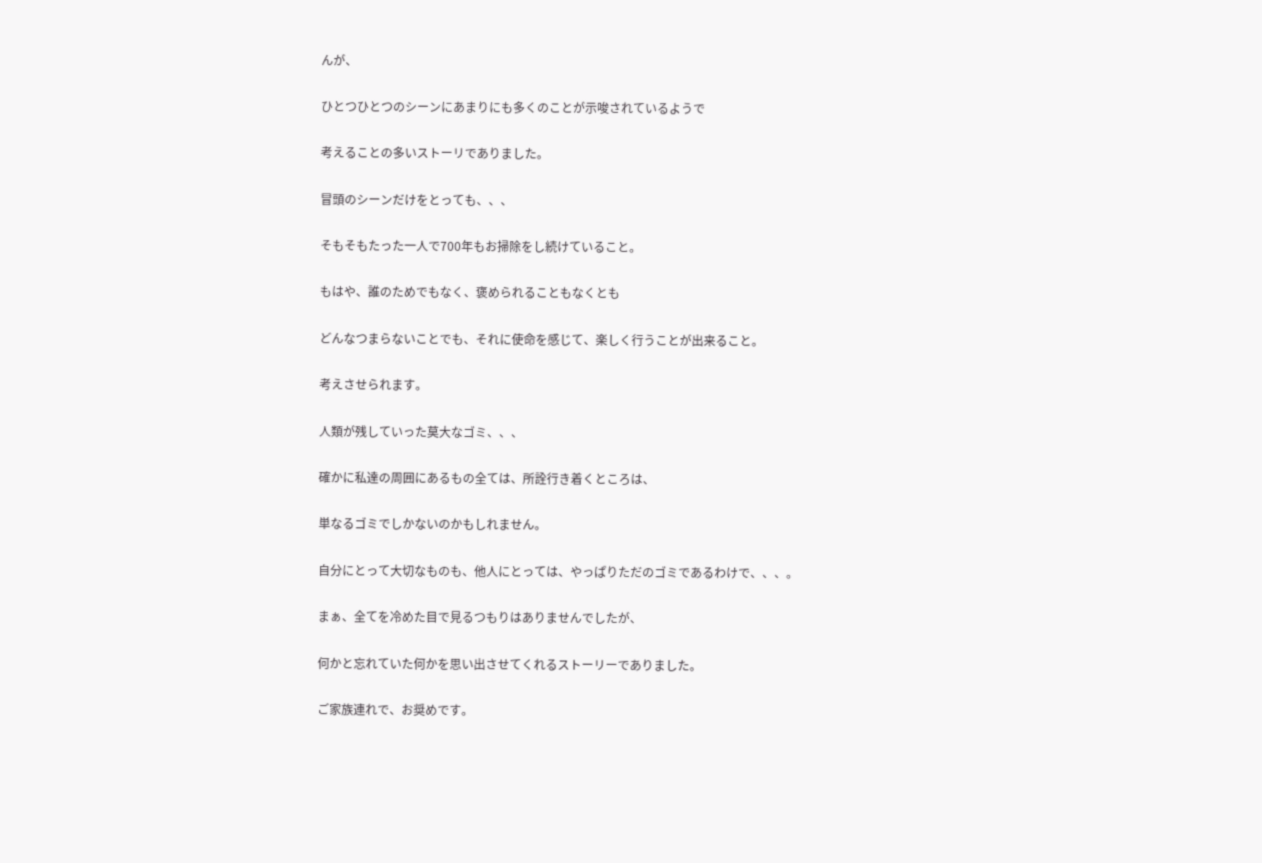んが、

ひとつひとつのシーンにあまりにも多くのことが示唆されているようで

考えることの多いストーリでありました。

冒頭のシーンだけをとっても、、、

そもそもたった一人で700年もお掃除をし続けていること。

もはや、誰のためでもなく、褒められることもなくとも

どんなつまらないことでも、それに使命を感じて、楽しく行うことが出来ること。

考えさせられます。

人類が残していった莫大なゴミ、、、

確かに私達の周囲にあるもの全ては、所詮行き着くところは、

単なるゴミでしかないのかもしれません。

自分にとって大切なものも、他人にとっては、やっぱりただのゴミであるわけで、、、。

まぁ、全てを冷めた目で見るつもりはありませんでしたが、

何かと忘れていた何かを思い出させてくれるストーリーでありました。

ご家族連れで、お奨めです。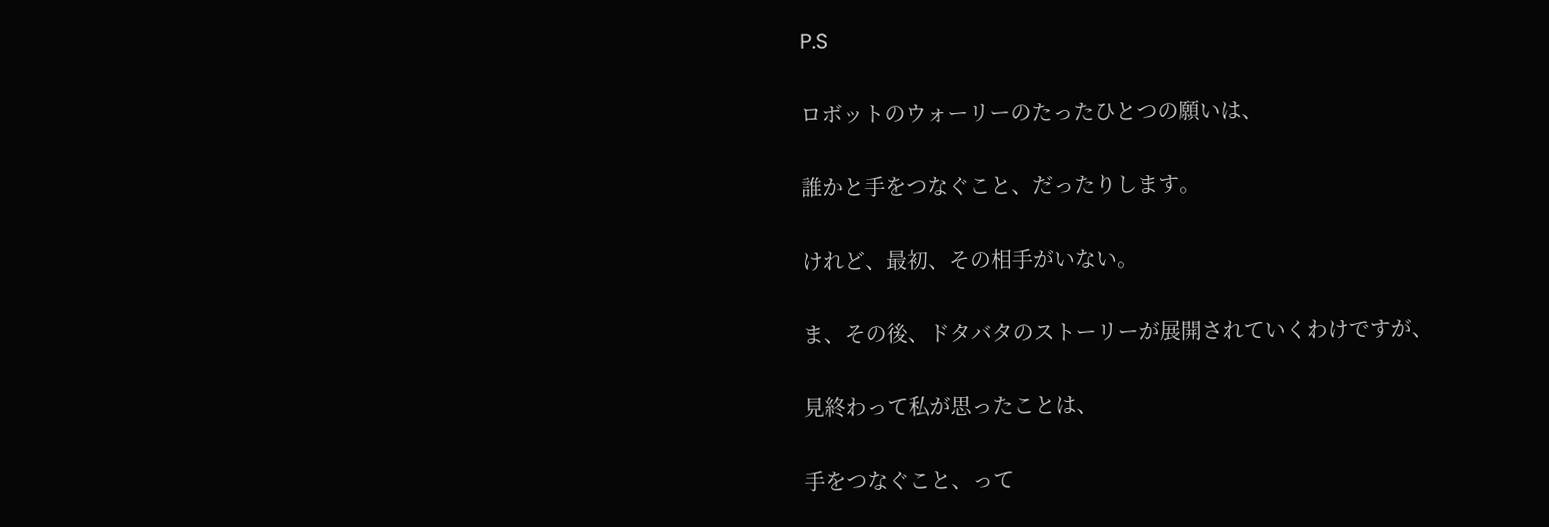P.S

ロボットのウォーリーのたったひとつの願いは、

誰かと手をつなぐこと、だったりします。

けれど、最初、その相手がいない。

ま、その後、ドタバタのストーリーが展開されていくわけですが、

見終わって私が思ったことは、

手をつなぐこと、って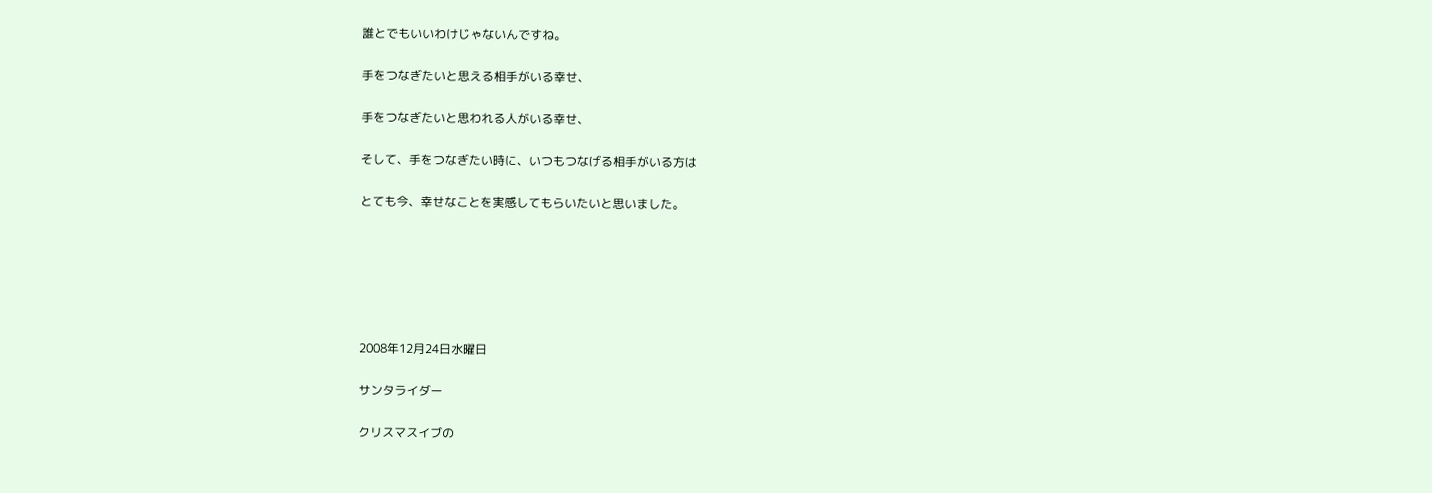誰とでもいいわけじゃないんですね。

手をつなぎたいと思える相手がいる幸せ、

手をつなぎたいと思われる人がいる幸せ、

そして、手をつなぎたい時に、いつもつなげる相手がいる方は

とても今、幸せなことを実感してもらいたいと思いました。






2008年12月24日水曜日

サンタライダー

クリスマスイブの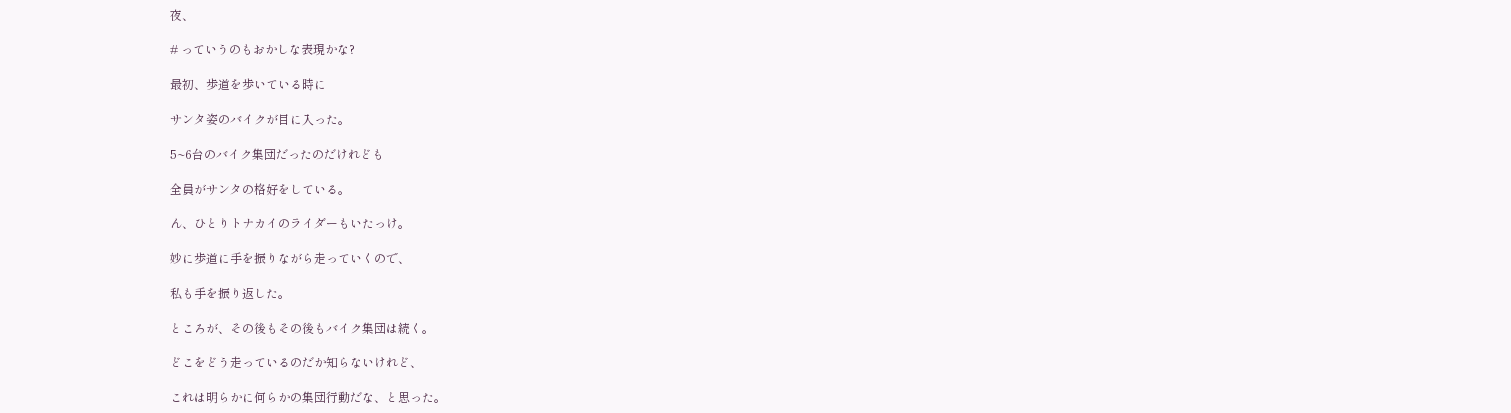夜、

# っていうのもおかしな表現かな?

最初、歩道を歩いている時に

サンタ姿のバイクが目に入った。

5~6台のバイク集団だったのだけれども

全員がサンタの格好をしている。

ん、ひとりトナカイのライダーもいたっけ。

妙に歩道に手を振りながら走っていくので、

私も手を振り返した。

ところが、その後もその後もバイク集団は続く。

どこをどう走っているのだか知らないけれど、

これは明らかに何らかの集団行動だな、と思った。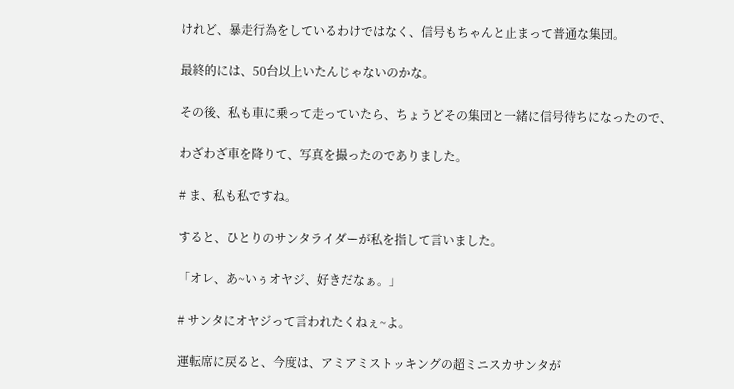けれど、暴走行為をしているわけではなく、信号もちゃんと止まって普通な集団。

最終的には、50台以上いたんじゃないのかな。

その後、私も車に乗って走っていたら、ちょうどその集団と一緒に信号待ちになったので、

わざわざ車を降りて、写真を撮ったのでありました。

# ま、私も私ですね。

すると、ひとりのサンタライダーが私を指して言いました。

「オレ、あ~いぅオヤジ、好きだなぁ。」

# サンタにオヤジって言われたくねぇ~よ。

運転席に戻ると、今度は、アミアミストッキングの超ミニスカサンタが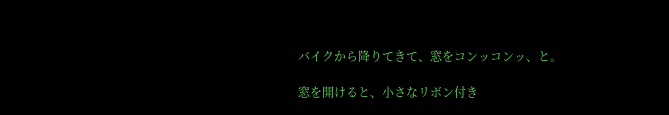バイクから降りてきて、窓をコンッコンッ、と。

窓を開けると、小さなリボン付き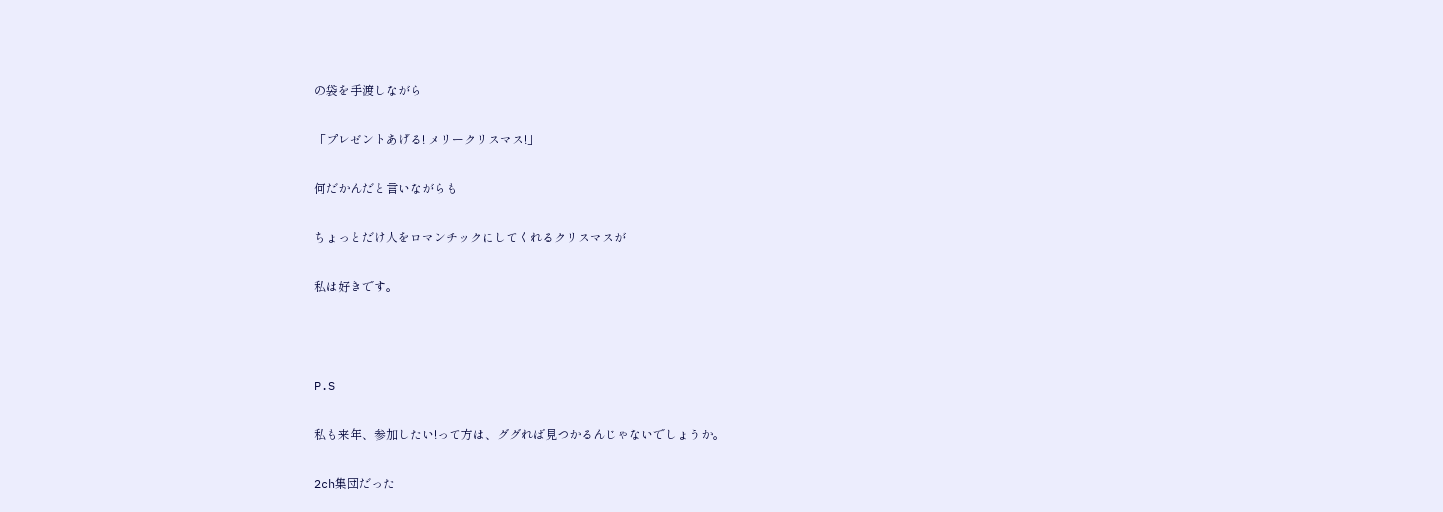の袋を手渡しながら

「プレゼントあげる! メリークリスマス!」

何だかんだと言いながらも

ちょっとだけ人をロマンチックにしてくれるクリスマスが

私は好きです。



P.S

私も来年、参加したい!って方は、ググれば見つかるんじゃないでしょうか。

2ch集団だった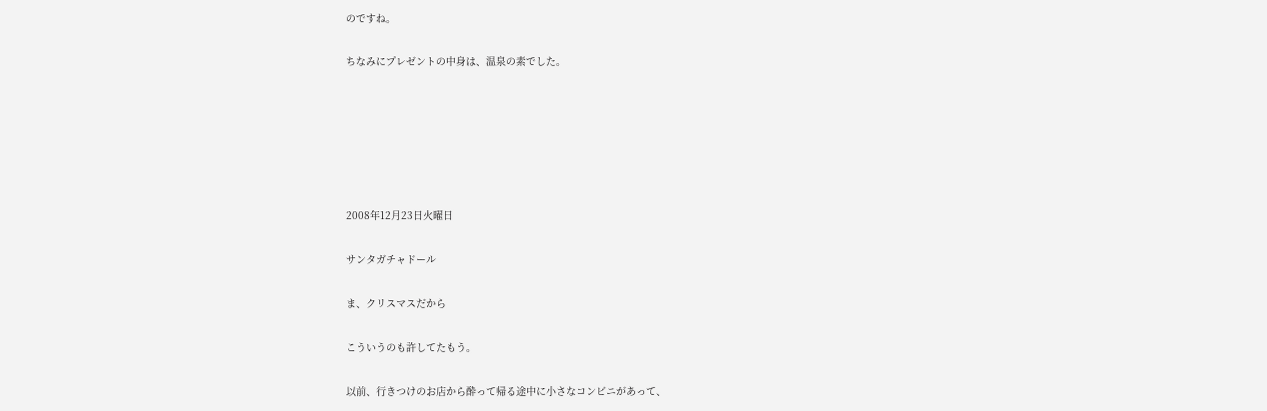のですね。

ちなみにプレゼントの中身は、温泉の素でした。






2008年12月23日火曜日

サンタガチャドール

ま、クリスマスだから

こういうのも許してたもう。

以前、行きつけのお店から酔って帰る途中に小さなコンビニがあって、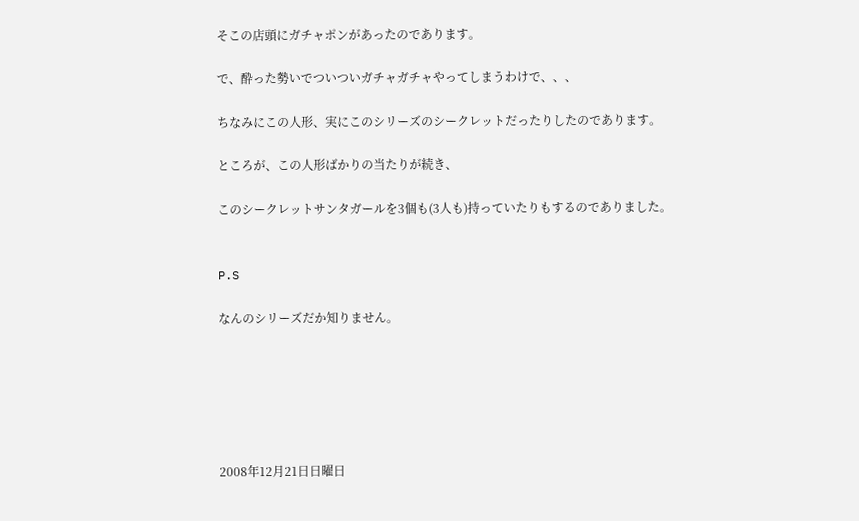そこの店頭にガチャポンがあったのであります。

で、酔った勢いでついついガチャガチャやってしまうわけで、、、

ちなみにこの人形、実にこのシリーズのシークレットだったりしたのであります。

ところが、この人形ばかりの当たりが続き、

このシークレットサンタガールを3個も(3人も)持っていたりもするのでありました。


P.S

なんのシリーズだか知りません。






2008年12月21日日曜日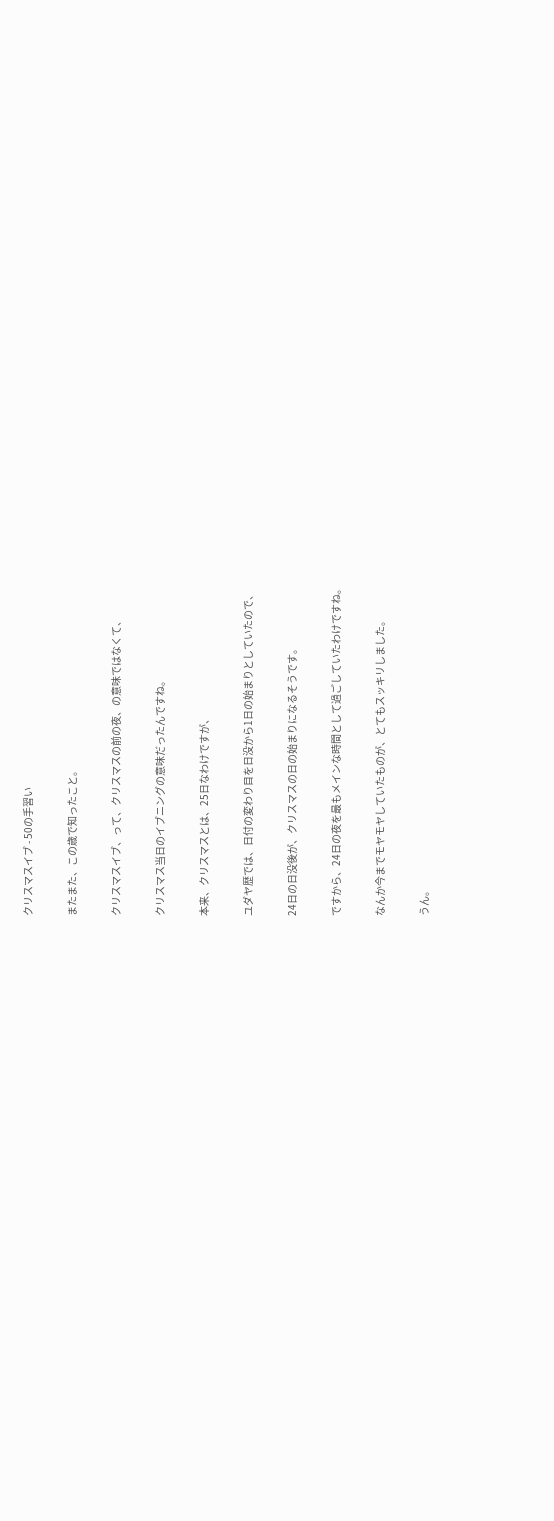クリスマスイブ - 50の手習い

またまた、この歳で知ったこと。

クリスマスイブ、って、クリスマスの前の夜、の意味ではなくて、

クリスマス当日のイブニングの意味だったんですね。

本来、クリスマスとは、25日なわけですが、

ユダヤ歴では、日付の変わり目を日没から1日の始まりとしていたので、

24日の日没後が、クリスマスの日の始まりになるそうです。

ですから、24日の夜を最もメインな時間として過ごしていたわけですね。

なんか今までモヤモヤしていたものが、とてもスッキリしました。

うん。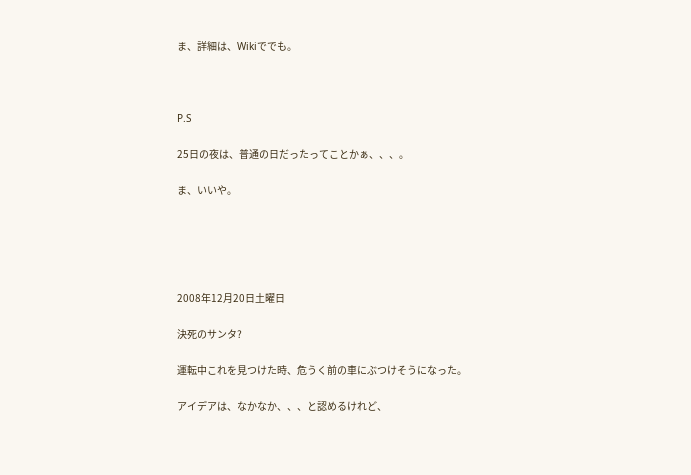ま、詳細は、Wikiででも。



P.S

25日の夜は、普通の日だったってことかぁ、、、。

ま、いいや。





2008年12月20日土曜日

決死のサンタ?

運転中これを見つけた時、危うく前の車にぶつけそうになった。

アイデアは、なかなか、、、と認めるけれど、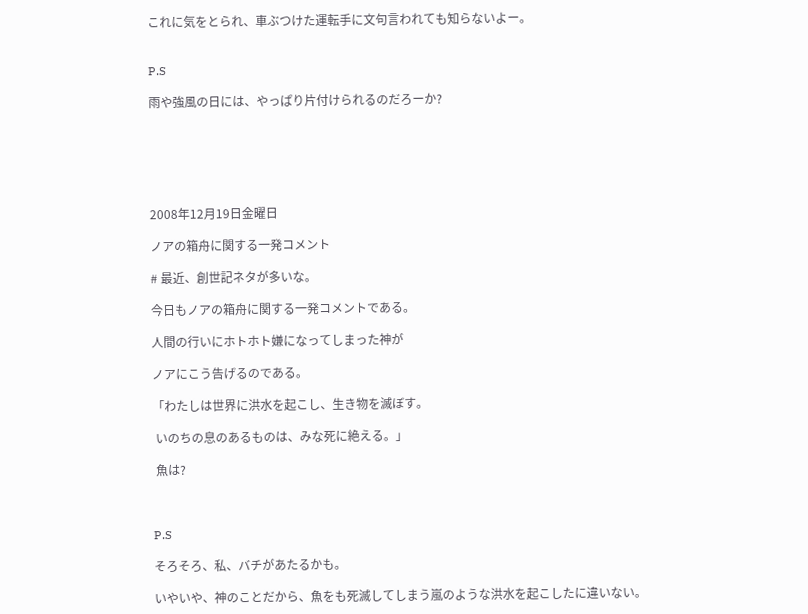これに気をとられ、車ぶつけた運転手に文句言われても知らないよー。


P.S

雨や強風の日には、やっぱり片付けられるのだろーか?






2008年12月19日金曜日

ノアの箱舟に関する一発コメント

# 最近、創世記ネタが多いな。

今日もノアの箱舟に関する一発コメントである。

人間の行いにホトホト嫌になってしまった神が

ノアにこう告げるのである。

「わたしは世界に洪水を起こし、生き物を滅ぼす。

 いのちの息のあるものは、みな死に絶える。」

 魚は?



P.S

そろそろ、私、バチがあたるかも。

いやいや、神のことだから、魚をも死滅してしまう嵐のような洪水を起こしたに違いない。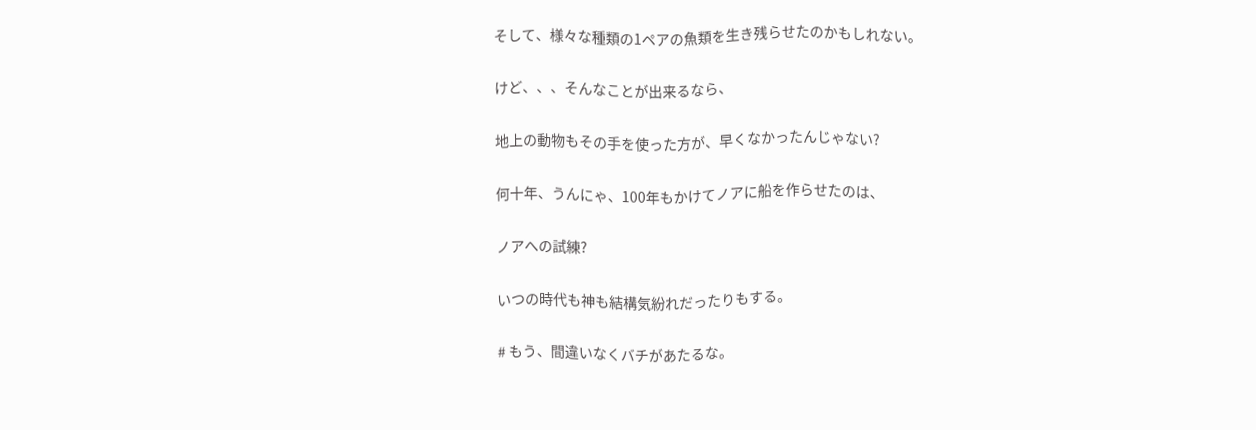そして、様々な種類の1ペアの魚類を生き残らせたのかもしれない。

けど、、、そんなことが出来るなら、

地上の動物もその手を使った方が、早くなかったんじゃない?

何十年、うんにゃ、100年もかけてノアに船を作らせたのは、

ノアへの試練?

いつの時代も神も結構気紛れだったりもする。

# もう、間違いなくバチがあたるな。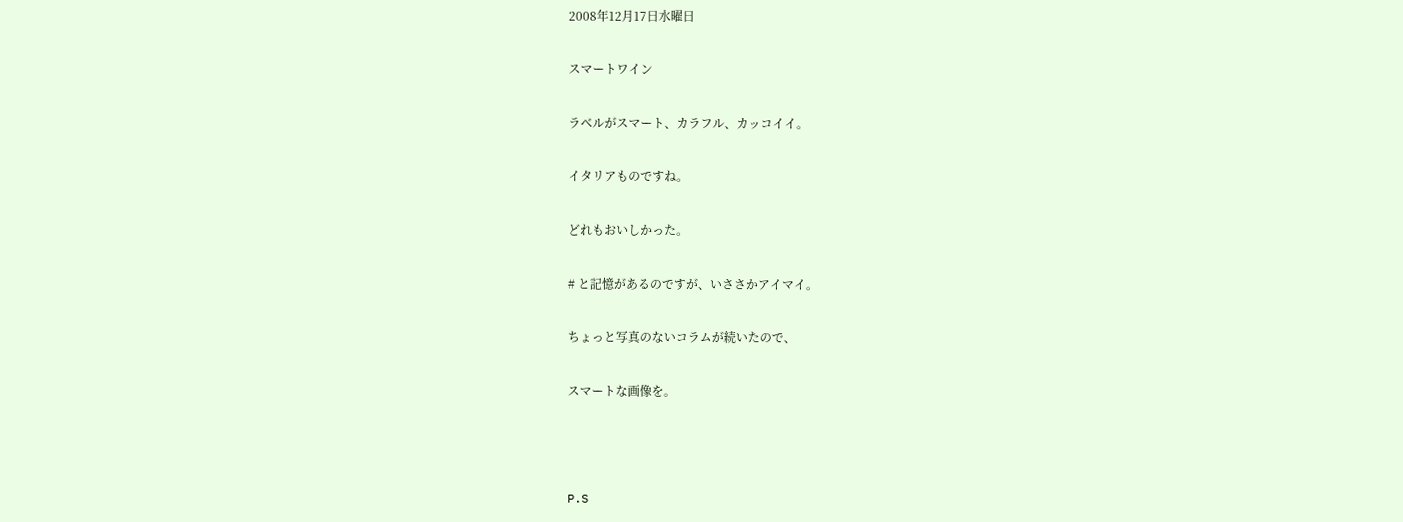2008年12月17日水曜日

スマートワイン

ラベルがスマート、カラフル、カッコイイ。

イタリアものですね。

どれもおいしかった。

# と記憶があるのですが、いささかアイマイ。

ちょっと写真のないコラムが続いたので、

スマートな画像を。



P.S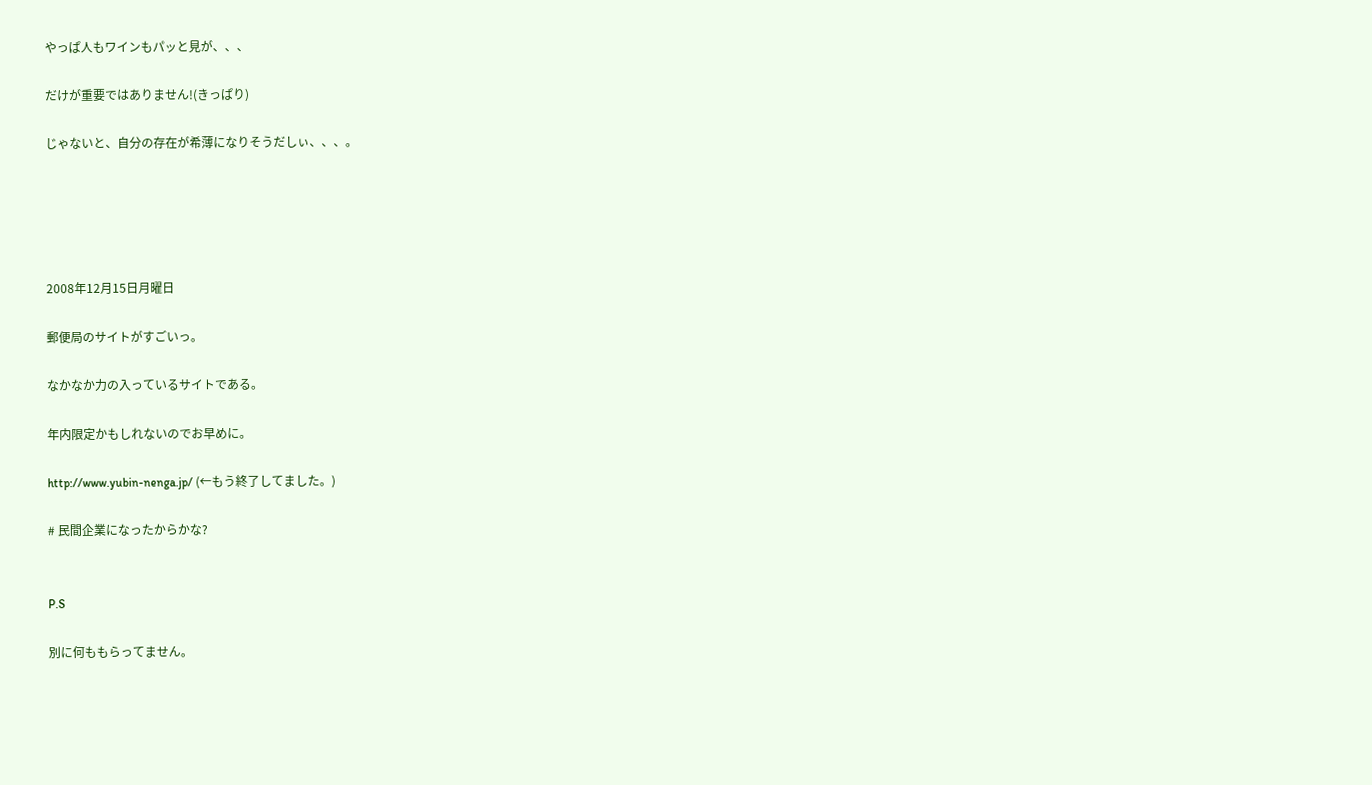やっぱ人もワインもパッと見が、、、

だけが重要ではありません!(きっぱり)

じゃないと、自分の存在が希薄になりそうだしぃ、、、。





2008年12月15日月曜日

郵便局のサイトがすごいっ。

なかなか力の入っているサイトである。

年内限定かもしれないのでお早めに。

http://www.yubin-nenga.jp/ (←もう終了してました。)

# 民間企業になったからかな?


P.S

別に何ももらってません。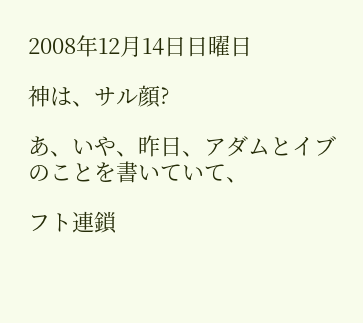2008年12月14日日曜日

神は、サル顔?

あ、いや、昨日、アダムとイブのことを書いていて、

フト連鎖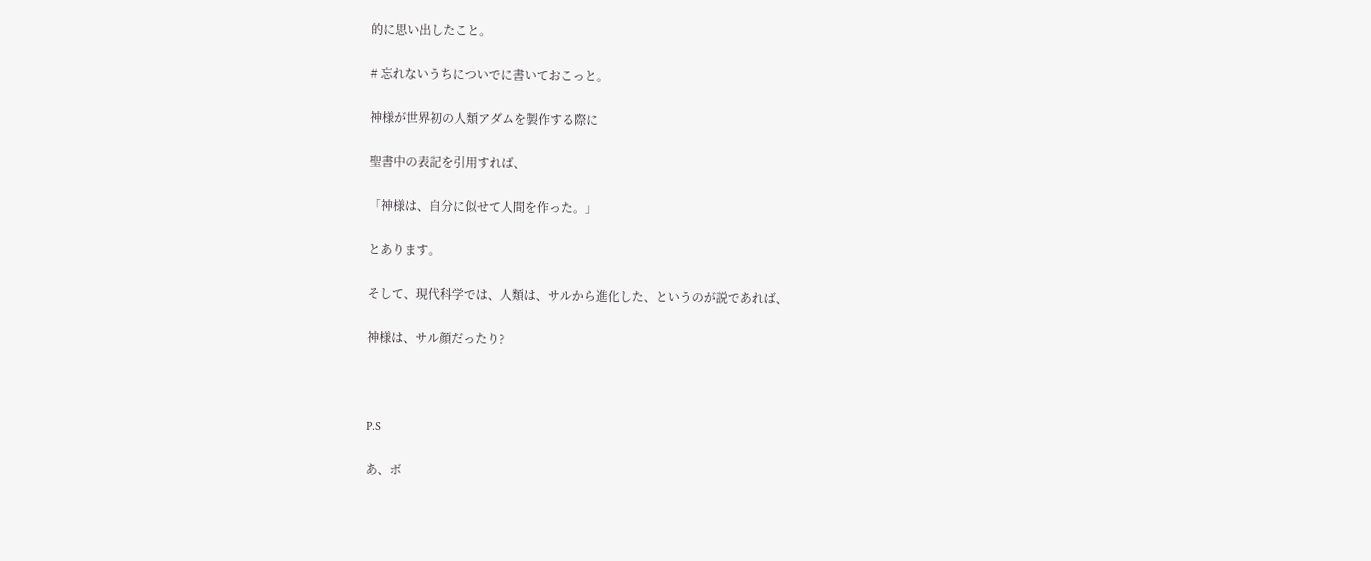的に思い出したこと。

# 忘れないうちについでに書いておこっと。

神様が世界初の人類アダムを製作する際に

聖書中の表記を引用すれば、

「神様は、自分に似せて人間を作った。」

とあります。

そして、現代科学では、人類は、サルから進化した、というのが説であれば、

神様は、サル顔だったり?



P.S

あ、ボ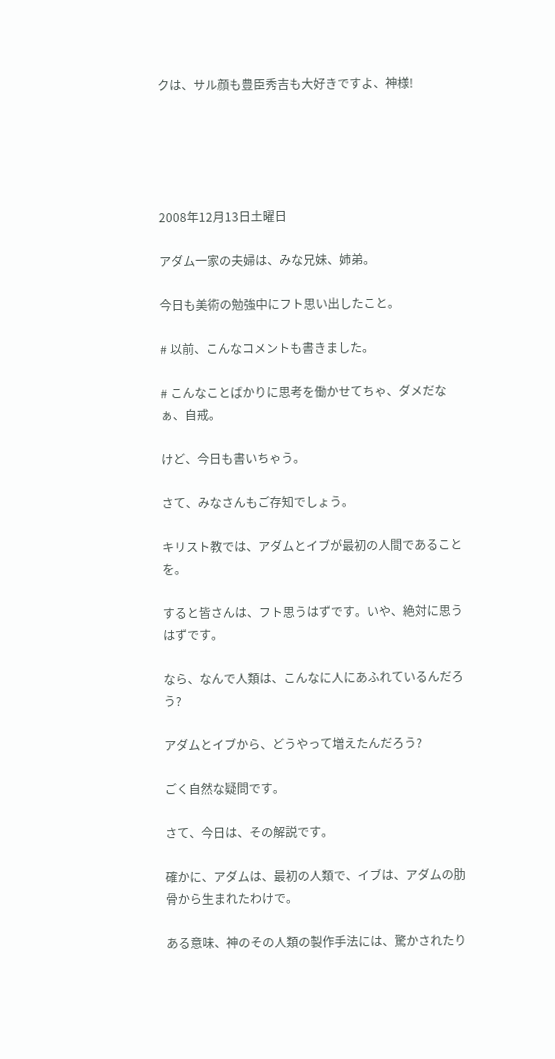クは、サル顔も豊臣秀吉も大好きですよ、神様!





2008年12月13日土曜日

アダム一家の夫婦は、みな兄妹、姉弟。

今日も美術の勉強中にフト思い出したこと。

# 以前、こんなコメントも書きました。

# こんなことばかりに思考を働かせてちゃ、ダメだなぁ、自戒。

けど、今日も書いちゃう。

さて、みなさんもご存知でしょう。

キリスト教では、アダムとイブが最初の人間であることを。

すると皆さんは、フト思うはずです。いや、絶対に思うはずです。

なら、なんで人類は、こんなに人にあふれているんだろう?

アダムとイブから、どうやって増えたんだろう?

ごく自然な疑問です。

さて、今日は、その解説です。

確かに、アダムは、最初の人類で、イブは、アダムの肋骨から生まれたわけで。

ある意味、神のその人類の製作手法には、驚かされたり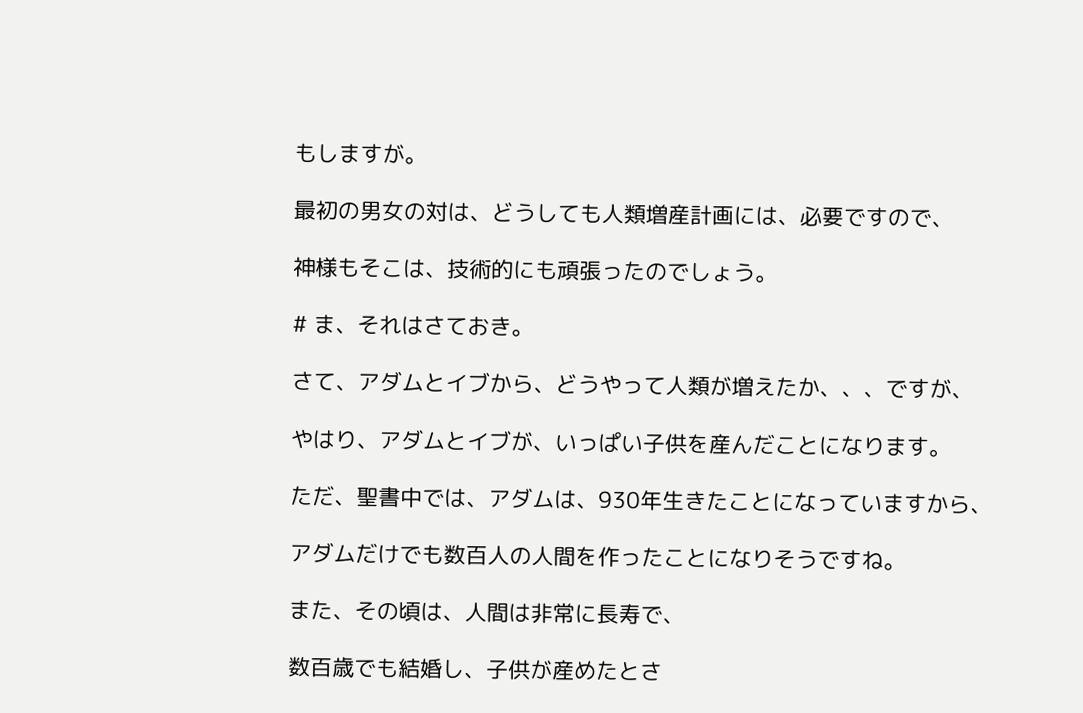もしますが。

最初の男女の対は、どうしても人類増産計画には、必要ですので、

神様もそこは、技術的にも頑張ったのでしょう。

# ま、それはさておき。

さて、アダムとイブから、どうやって人類が増えたか、、、ですが、

やはり、アダムとイブが、いっぱい子供を産んだことになります。

ただ、聖書中では、アダムは、930年生きたことになっていますから、

アダムだけでも数百人の人間を作ったことになりそうですね。

また、その頃は、人間は非常に長寿で、

数百歳でも結婚し、子供が産めたとさ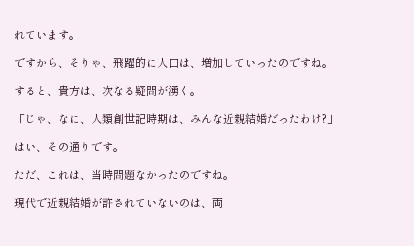れています。

ですから、そりゃ、飛躍的に人口は、増加していったのですね。

すると、貴方は、次なる疑問が湧く。

「じゃ、なに、人類創世記時期は、みんな近親結婚だったわけ?」

はい、その通りです。

ただ、これは、当時問題なかったのですね。

現代で近親結婚が許されていないのは、両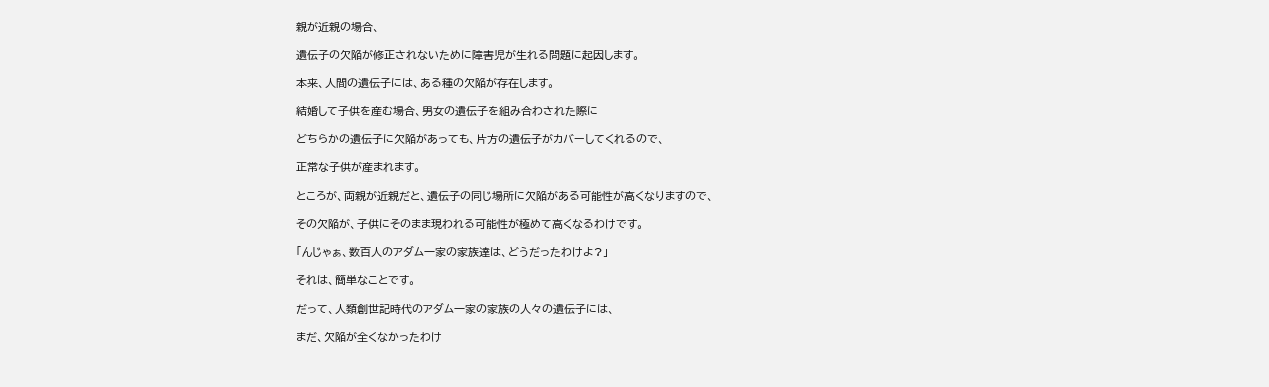親が近親の場合、

遺伝子の欠陥が修正されないために障害児が生れる問題に起因します。

本来、人間の遺伝子には、ある種の欠陥が存在します。

結婚して子供を産む場合、男女の遺伝子を組み合わされた際に

どちらかの遺伝子に欠陥があっても、片方の遺伝子がカバーしてくれるので、

正常な子供が産まれます。

ところが、両親が近親だと、遺伝子の同じ場所に欠陥がある可能性が高くなりますので、

その欠陥が、子供にそのまま現われる可能性が極めて高くなるわけです。

「んじゃぁ、数百人のアダム一家の家族達は、どうだったわけよ?」

それは、簡単なことです。

だって、人類創世記時代のアダム一家の家族の人々の遺伝子には、

まだ、欠陥が全くなかったわけ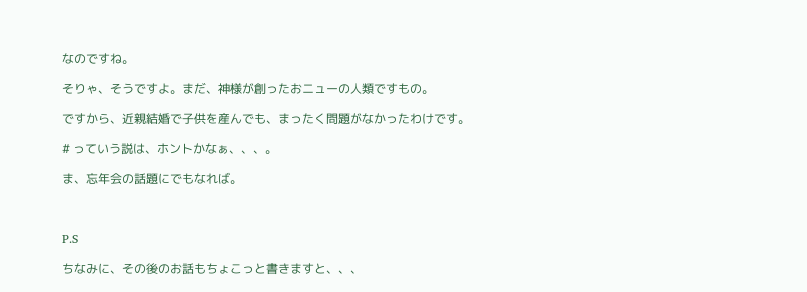なのですね。

そりゃ、そうですよ。まだ、神様が創ったおニューの人類ですもの。

ですから、近親結婚で子供を産んでも、まったく問題がなかったわけです。

# っていう説は、ホントかなぁ、、、。

ま、忘年会の話題にでもなれば。



P.S

ちなみに、その後のお話もちょこっと書きますと、、、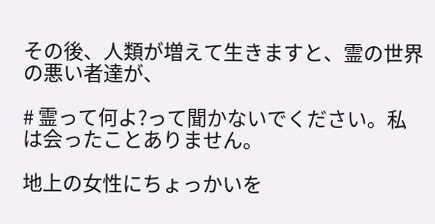その後、人類が増えて生きますと、霊の世界の悪い者達が、

# 霊って何よ?って聞かないでください。私は会ったことありません。

地上の女性にちょっかいを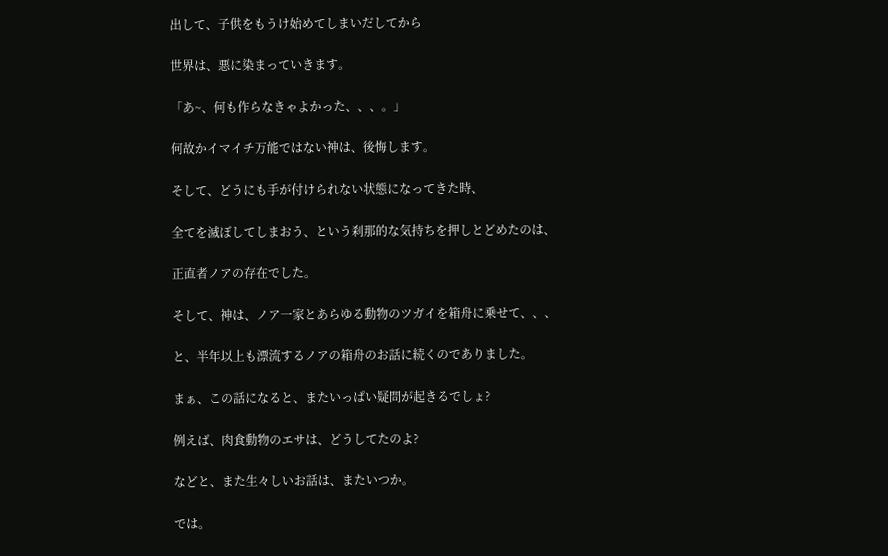出して、子供をもうけ始めてしまいだしてから

世界は、悪に染まっていきます。

「あ~、何も作らなきゃよかった、、、。」

何故かイマイチ万能ではない神は、後悔します。

そして、どうにも手が付けられない状態になってきた時、

全てを滅ぼしてしまおう、という刹那的な気持ちを押しとどめたのは、

正直者ノアの存在でした。

そして、神は、ノア一家とあらゆる動物のツガイを箱舟に乗せて、、、

と、半年以上も漂流するノアの箱舟のお話に続くのでありました。

まぁ、この話になると、またいっぱい疑問が起きるでしょ?

例えば、肉食動物のエサは、どうしてたのよ?

などと、また生々しいお話は、またいつか。

では。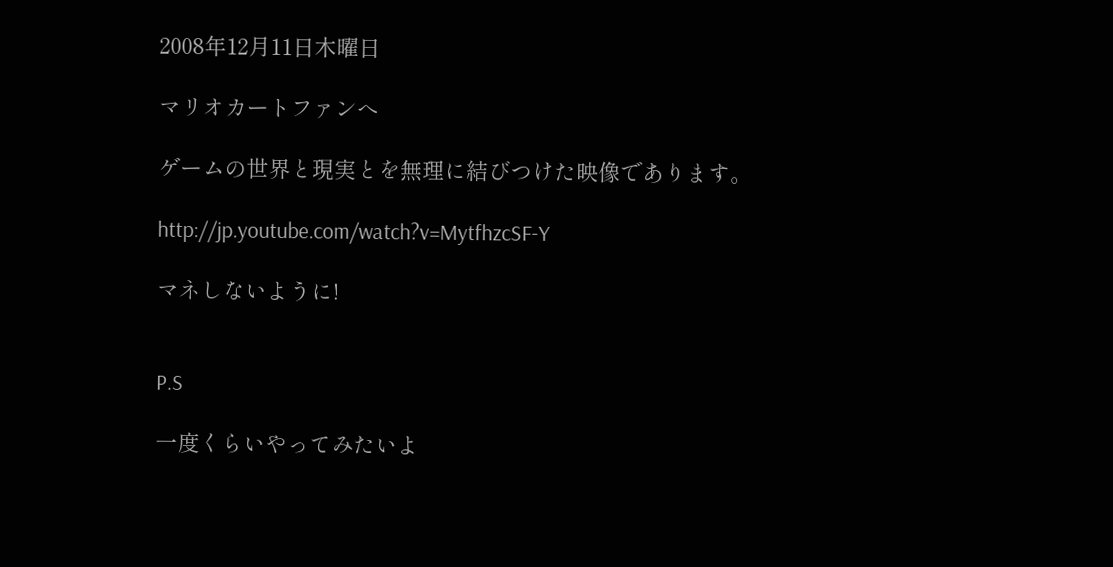2008年12月11日木曜日

マリオカートファンへ

ゲームの世界と現実とを無理に結びつけた映像であります。

http://jp.youtube.com/watch?v=MytfhzcSF-Y

マネしないように!


P.S

一度くらいやってみたいよ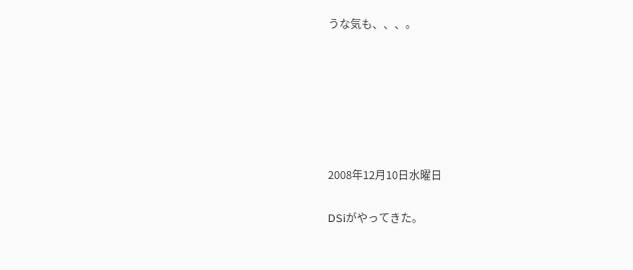うな気も、、、。






2008年12月10日水曜日

DSiがやってきた。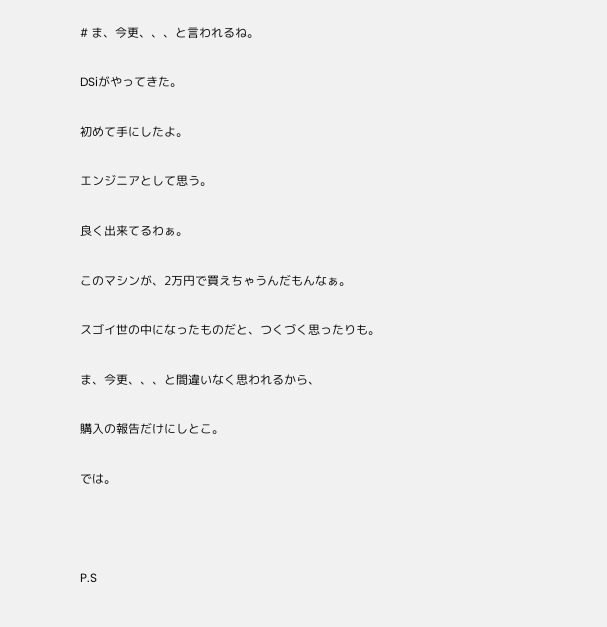# ま、今更、、、と言われるね。

DSiがやってきた。

初めて手にしたよ。

エンジニアとして思う。

良く出来てるわぁ。

このマシンが、2万円で買えちゃうんだもんなぁ。

スゴイ世の中になったものだと、つくづく思ったりも。

ま、今更、、、と間違いなく思われるから、

購入の報告だけにしとこ。

では。



P.S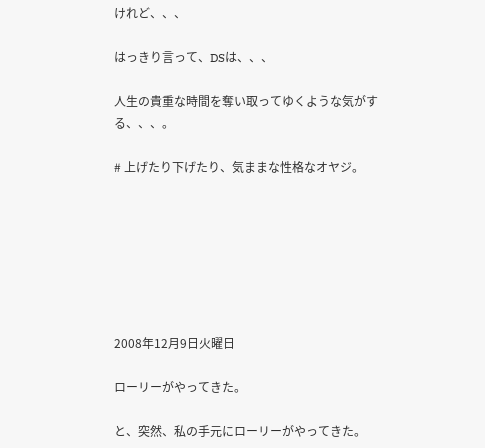けれど、、、

はっきり言って、DSは、、、

人生の貴重な時間を奪い取ってゆくような気がする、、、。

# 上げたり下げたり、気ままな性格なオヤジ。







2008年12月9日火曜日

ローリーがやってきた。

と、突然、私の手元にローリーがやってきた。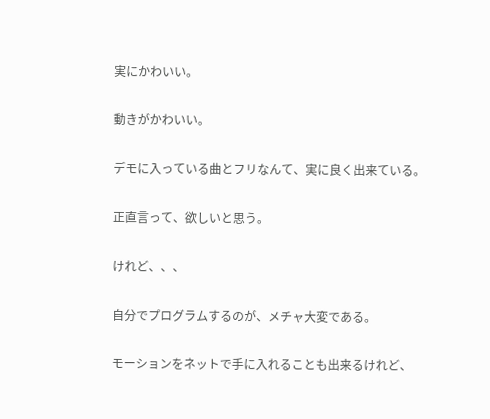実にかわいい。

動きがかわいい。

デモに入っている曲とフリなんて、実に良く出来ている。

正直言って、欲しいと思う。

けれど、、、

自分でプログラムするのが、メチャ大変である。

モーションをネットで手に入れることも出来るけれど、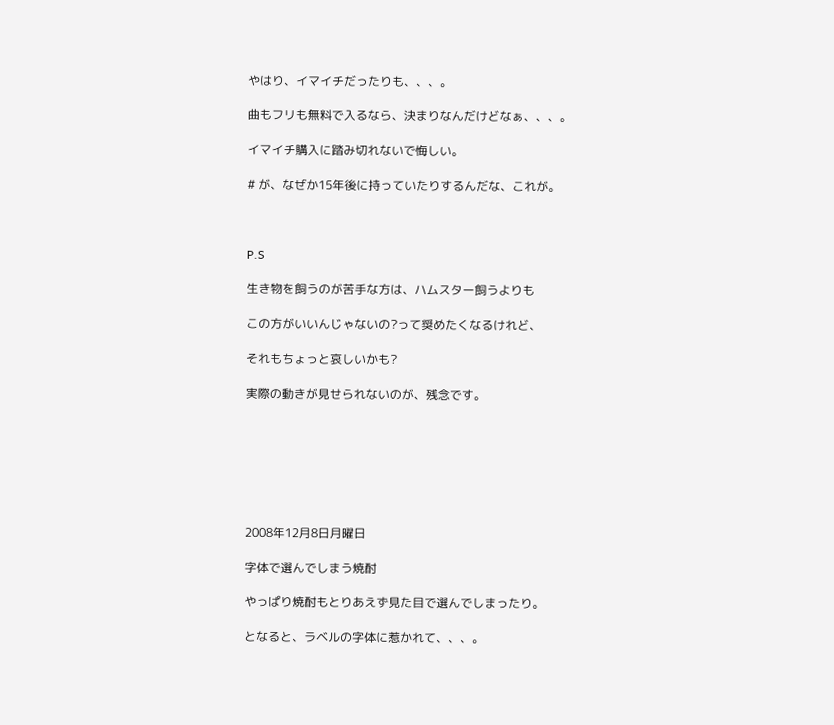やはり、イマイチだったりも、、、。

曲もフリも無料で入るなら、決まりなんだけどなぁ、、、。

イマイチ購入に踏み切れないで悔しい。

# が、なぜか15年後に持っていたりするんだな、これが。



P.S

生き物を飼うのが苦手な方は、ハムスター飼うよりも

この方がいいんじゃないの?って奨めたくなるけれど、

それもちょっと哀しいかも?

実際の動きが見せられないのが、残念です。







2008年12月8日月曜日

字体で選んでしまう焼酎

やっぱり焼酎もとりあえず見た目で選んでしまったり。

となると、ラベルの字体に惹かれて、、、。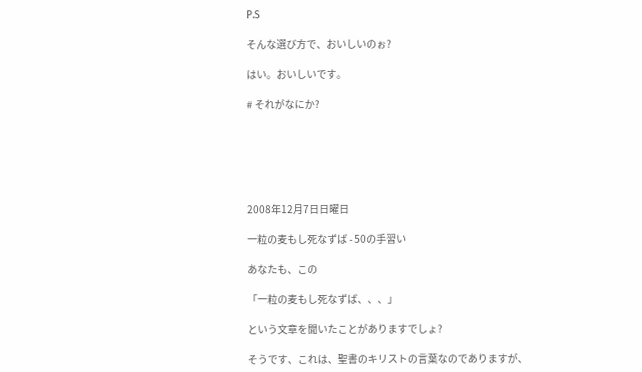P.S

そんな選び方で、おいしいのぉ?

はい。おいしいです。

# それがなにか?






2008年12月7日日曜日

一粒の麦もし死なずば - 50の手習い

あなたも、この

「一粒の麦もし死なずば、、、」

という文章を聞いたことがありますでしょ?

そうです、これは、聖書のキリストの言葉なのでありますが、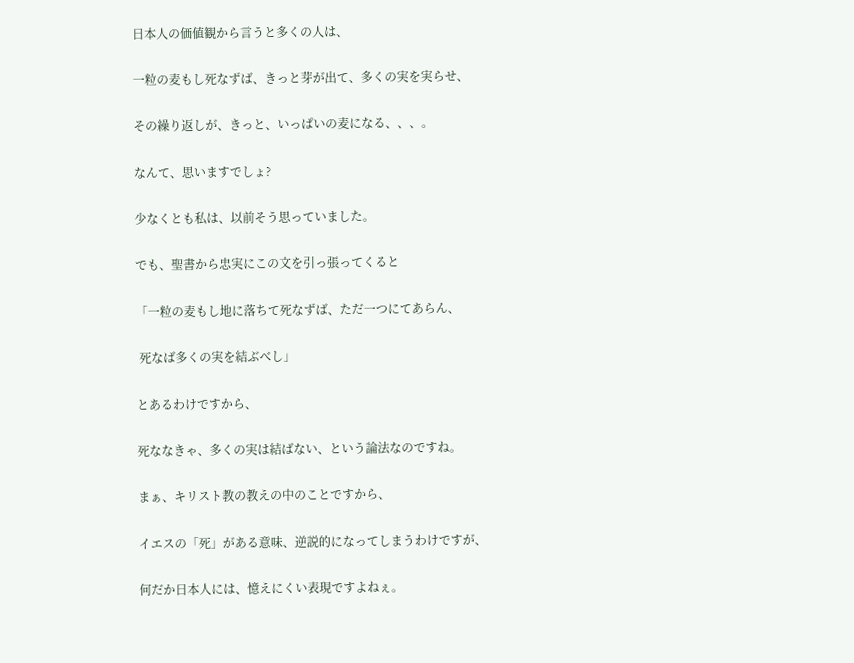日本人の価値観から言うと多くの人は、

一粒の麦もし死なずば、きっと芽が出て、多くの実を実らせ、

その繰り返しが、きっと、いっぱいの麦になる、、、。

なんて、思いますでしょ?

少なくとも私は、以前そう思っていました。

でも、聖書から忠実にこの文を引っ張ってくると

「一粒の麦もし地に落ちて死なずば、ただ一つにてあらん、

 死なば多くの実を結ぶべし」

とあるわけですから、

死ななきゃ、多くの実は結ばない、という論法なのですね。

まぁ、キリスト教の教えの中のことですから、

イエスの「死」がある意味、逆説的になってしまうわけですが、

何だか日本人には、憶えにくい表現ですよねぇ。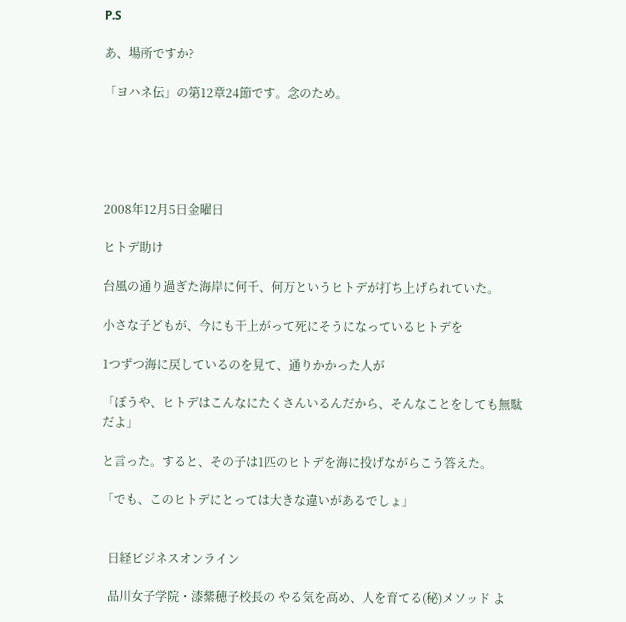P.S

あ、場所ですか?

「ヨハネ伝」の第12章24節です。念のため。





2008年12月5日金曜日

ヒトデ助け

台風の通り過ぎた海岸に何千、何万というヒトデが打ち上げられていた。

小さな子どもが、今にも干上がって死にそうになっているヒトデを

1つずつ海に戻しているのを見て、通りかかった人が

「ぼうや、ヒトデはこんなにたくさんいるんだから、そんなことをしても無駄だよ」

と言った。すると、その子は1匹のヒトデを海に投げながらこう答えた。

「でも、このヒトデにとっては大きな違いがあるでしょ」


  日経ビジネスオンライン

  品川女子学院・漆紫穂子校長の やる気を高め、人を育てる(秘)メソッド よ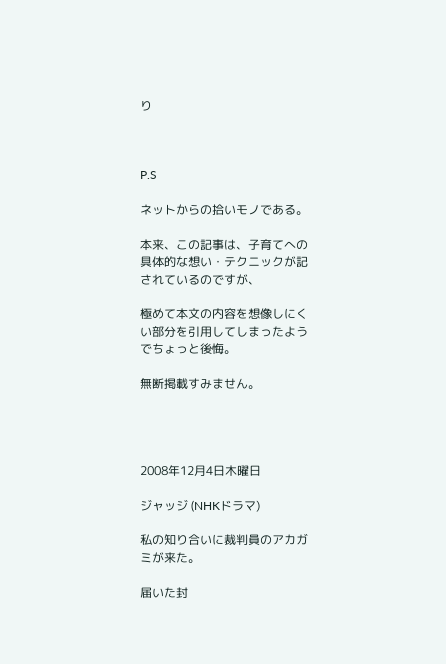り



P.S

ネットからの拾いモノである。

本来、この記事は、子育てへの具体的な想い・テクニックが記されているのですが、

極めて本文の内容を想像しにくい部分を引用してしまったようでちょっと後悔。

無断掲載すみません。




2008年12月4日木曜日

ジャッジ (NHKドラマ)

私の知り合いに裁判員のアカガミが来た。

届いた封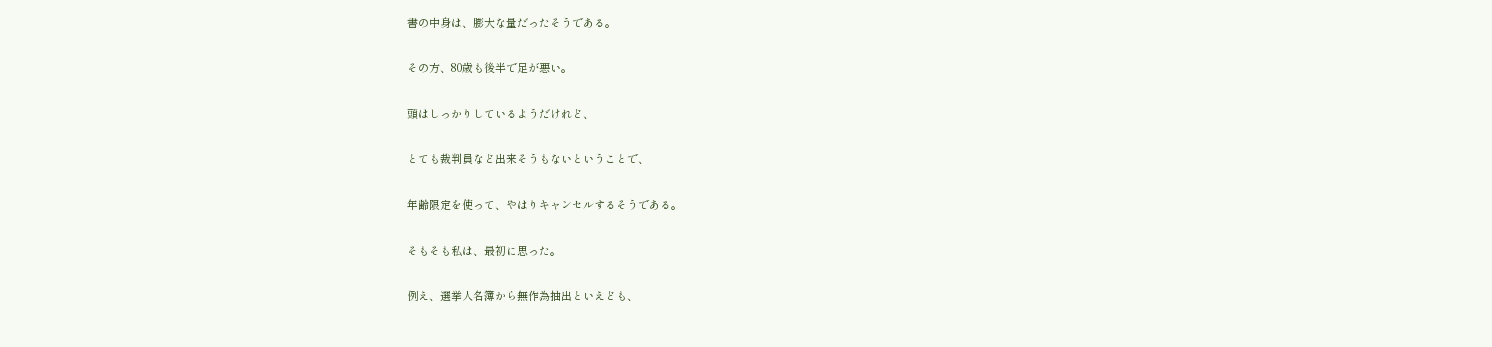書の中身は、膨大な量だったそうである。

その方、80歳も後半で足が悪い。

頭はしっかりしているようだけれど、

とても裁判員など出来そうもないということで、

年齢限定を使って、やはりキャンセルするそうである。

そもそも私は、最初に思った。

例え、選挙人名簿から無作為抽出といえども、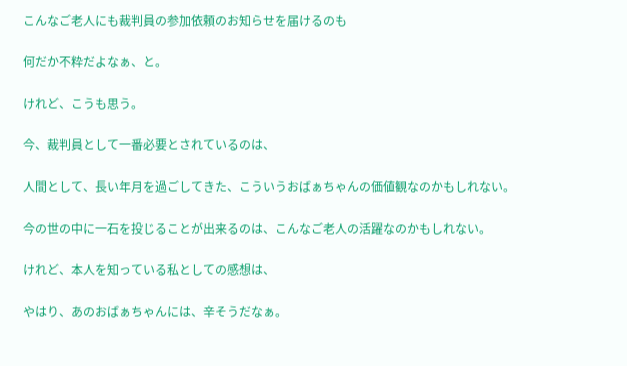こんなご老人にも裁判員の参加依頼のお知らせを届けるのも

何だか不粋だよなぁ、と。

けれど、こうも思う。

今、裁判員として一番必要とされているのは、

人間として、長い年月を過ごしてきた、こういうおばぁちゃんの価値観なのかもしれない。

今の世の中に一石を投じることが出来るのは、こんなご老人の活躍なのかもしれない。

けれど、本人を知っている私としての感想は、

やはり、あのおばぁちゃんには、辛そうだなぁ。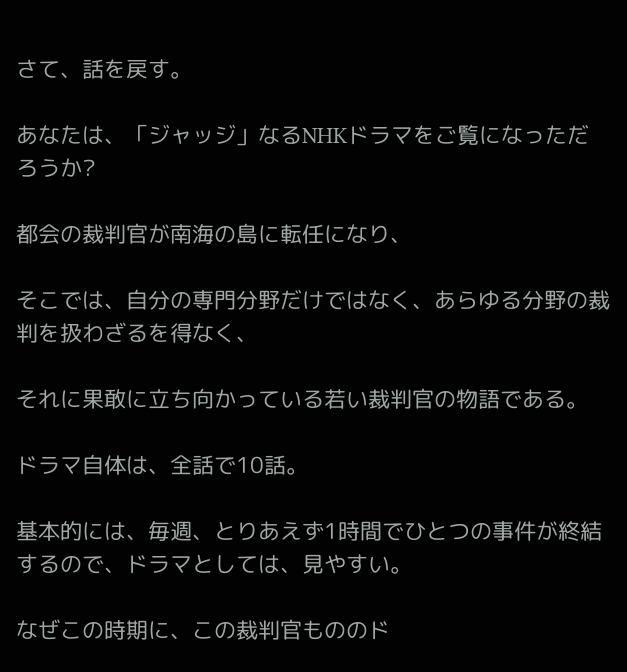さて、話を戻す。

あなたは、「ジャッジ」なるNHKドラマをご覧になっただろうか?

都会の裁判官が南海の島に転任になり、

そこでは、自分の専門分野だけではなく、あらゆる分野の裁判を扱わざるを得なく、

それに果敢に立ち向かっている若い裁判官の物語である。

ドラマ自体は、全話で10話。

基本的には、毎週、とりあえず1時間でひとつの事件が終結するので、ドラマとしては、見やすい。

なぜこの時期に、この裁判官もののド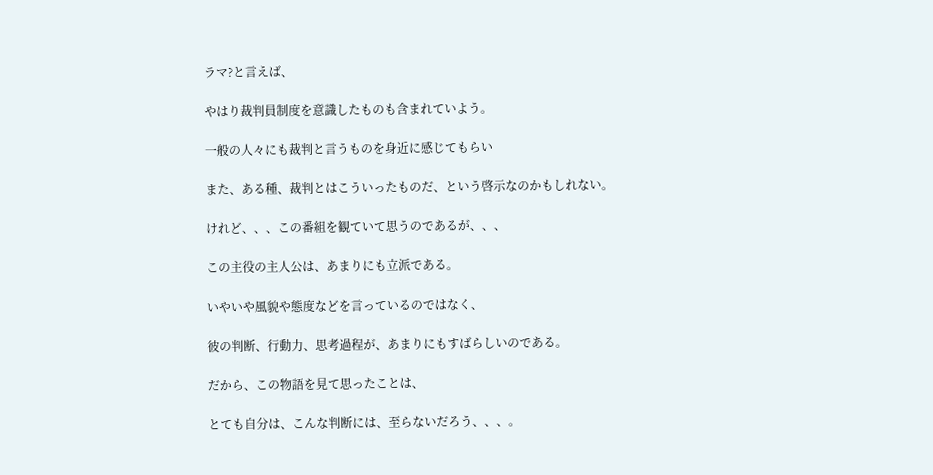ラマ?と言えば、

やはり裁判員制度を意識したものも含まれていよう。

一般の人々にも裁判と言うものを身近に感じてもらい

また、ある種、裁判とはこういったものだ、という啓示なのかもしれない。

けれど、、、この番組を観ていて思うのであるが、、、

この主役の主人公は、あまりにも立派である。

いやいや風貌や態度などを言っているのではなく、

彼の判断、行動力、思考過程が、あまりにもすばらしいのである。

だから、この物語を見て思ったことは、

とても自分は、こんな判断には、至らないだろう、、、。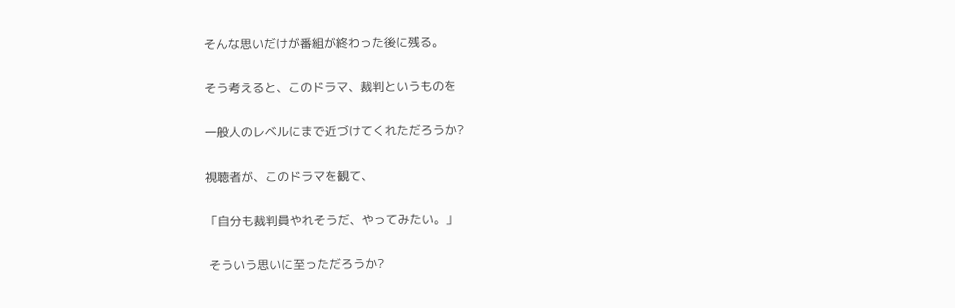そんな思いだけが番組が終わった後に残る。

そう考えると、このドラマ、裁判というものを

一般人のレベルにまで近づけてくれただろうか?

視聴者が、このドラマを観て、

「自分も裁判員やれそうだ、やってみたい。」

 そういう思いに至っただろうか?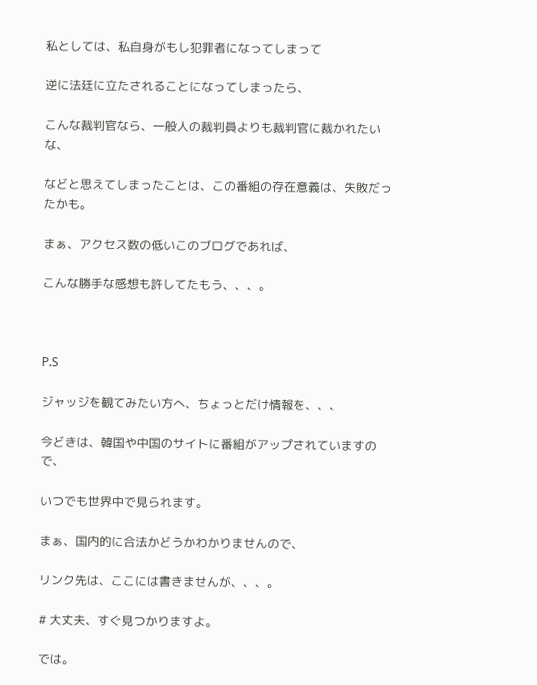私としては、私自身がもし犯罪者になってしまって

逆に法廷に立たされることになってしまったら、

こんな裁判官なら、一般人の裁判員よりも裁判官に裁かれたいな、

などと思えてしまったことは、この番組の存在意義は、失敗だったかも。

まぁ、アクセス数の低いこのブログであれば、

こんな勝手な感想も許してたもう、、、。



P.S

ジャッジを観てみたい方へ、ちょっとだけ情報を、、、

今どきは、韓国や中国のサイトに番組がアップされていますので、

いつでも世界中で見られます。

まぁ、国内的に合法かどうかわかりませんので、

リンク先は、ここには書きませんが、、、。

# 大丈夫、すぐ見つかりますよ。

では。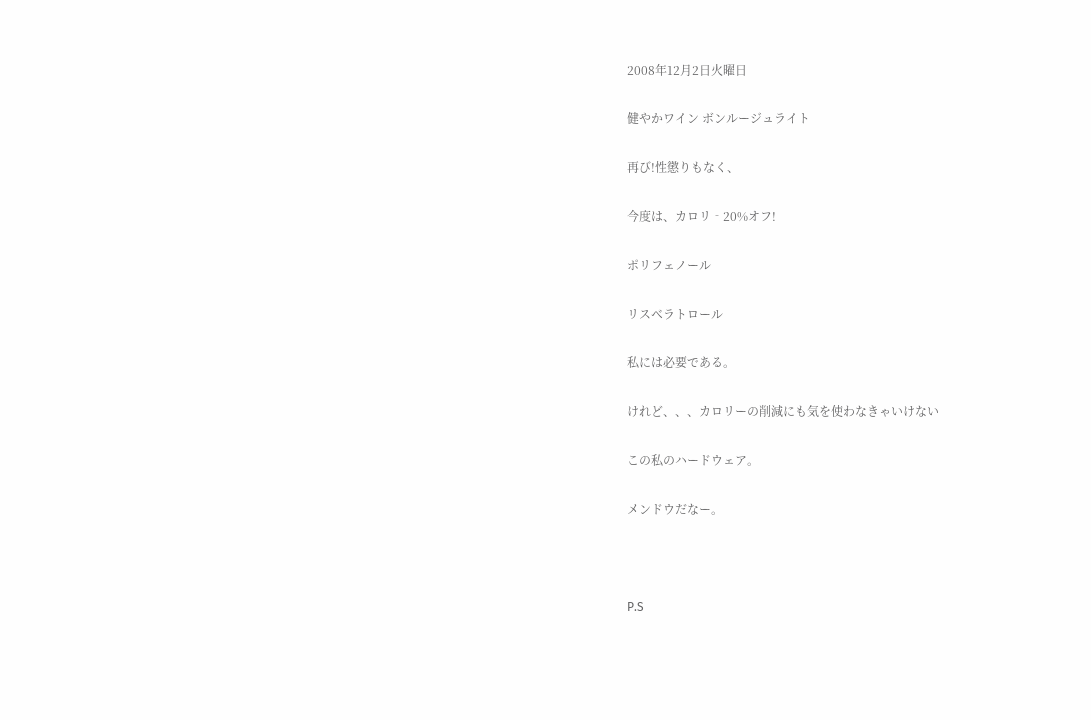2008年12月2日火曜日

健やかワイン ボンルージュライト

再び!性懲りもなく、

今度は、カロリ‐20%オフ!

ポリフェノール

リスベラトロール

私には必要である。

けれど、、、カロリーの削減にも気を使わなきゃいけない

この私のハードウェア。

メンドウだなー。



P.S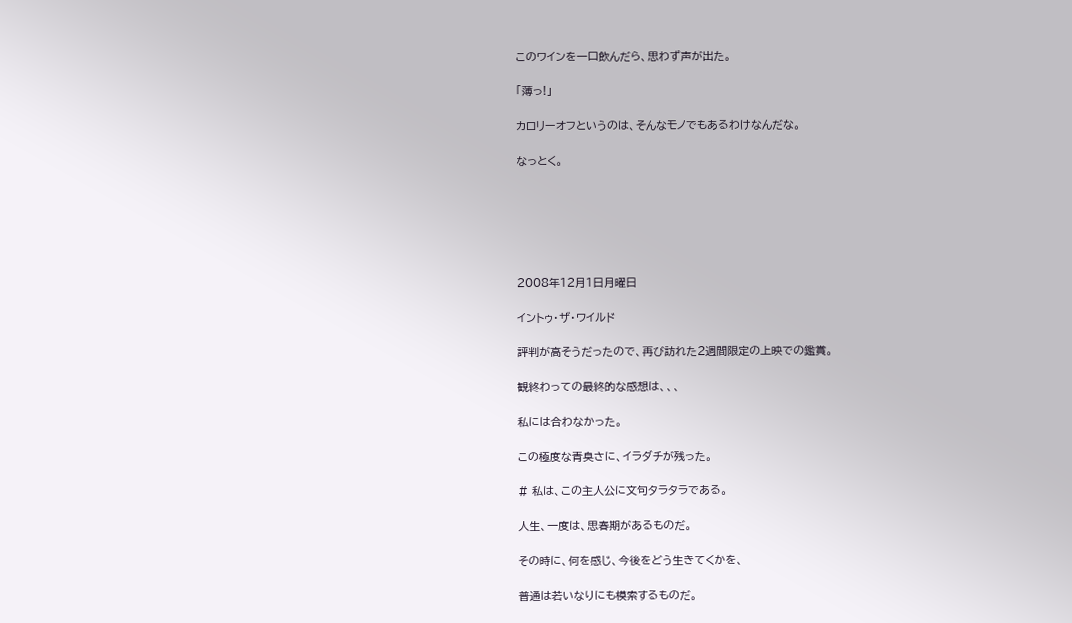このワインを一口飲んだら、思わず声が出た。

「薄っ!」

カロリーオフというのは、そんなモノでもあるわけなんだな。

なっとく。






2008年12月1日月曜日

イントゥ・ザ・ワイルド

評判が高そうだったので、再び訪れた2週間限定の上映での鑑賞。

観終わっての最終的な感想は、、、

私には合わなかった。

この極度な青臭さに、イラダチが残った。

# 私は、この主人公に文句タラタラである。

人生、一度は、思春期があるものだ。

その時に、何を感じ、今後をどう生きてくかを、

普通は若いなりにも模索するものだ。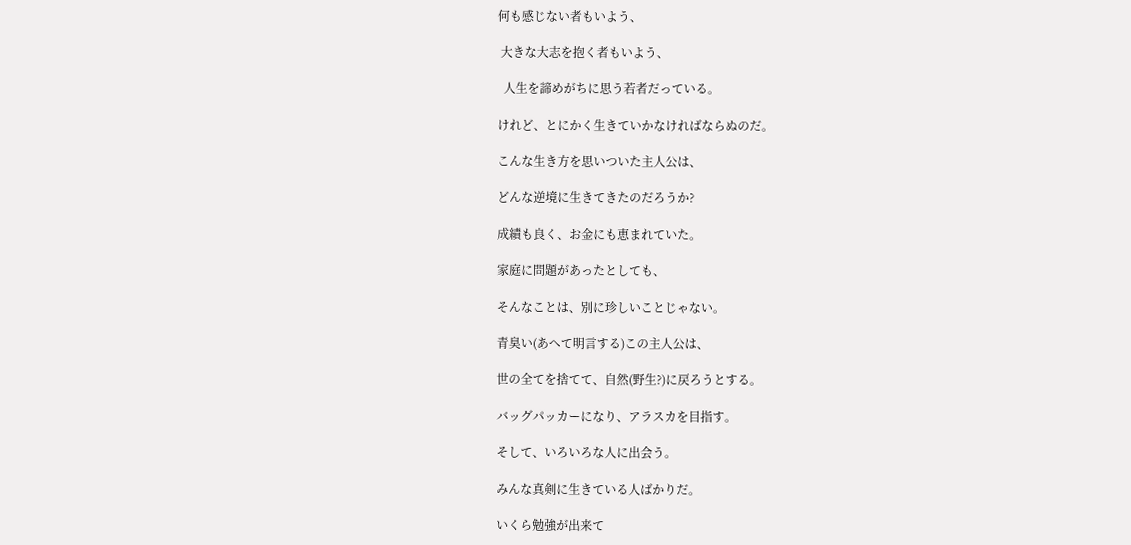何も感じない者もいよう、

 大きな大志を抱く者もいよう、

  人生を諦めがちに思う若者だっている。

けれど、とにかく生きていかなければならぬのだ。

こんな生き方を思いついた主人公は、

どんな逆境に生きてきたのだろうか?

成績も良く、お金にも恵まれていた。

家庭に問題があったとしても、

そんなことは、別に珍しいことじゃない。

青臭い(あへて明言する)この主人公は、

世の全てを捨てて、自然(野生?)に戻ろうとする。

バッグパッカーになり、アラスカを目指す。

そして、いろいろな人に出会う。

みんな真剣に生きている人ばかりだ。

いくら勉強が出来て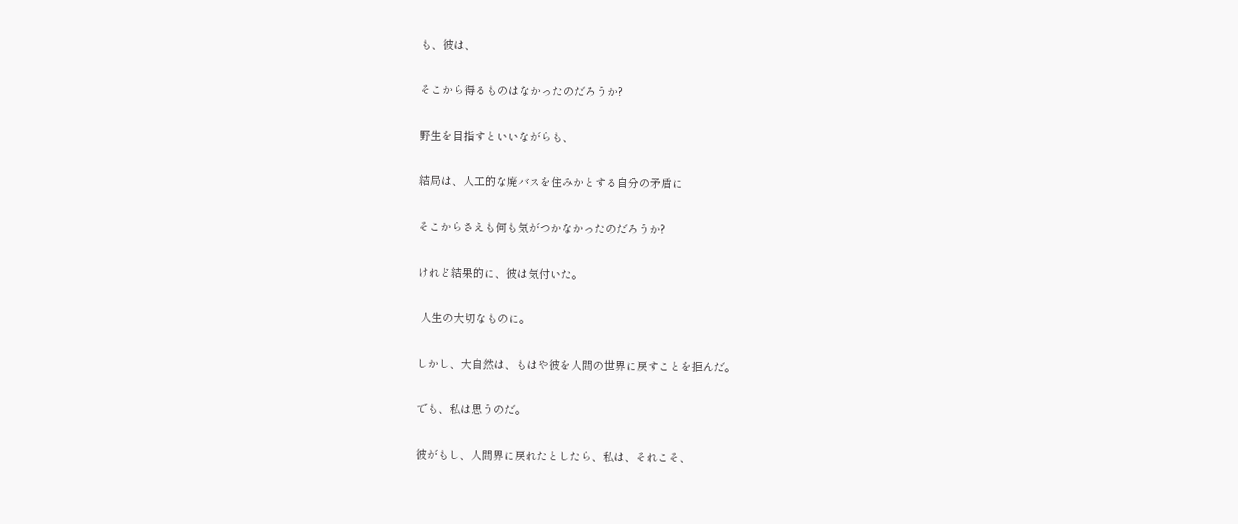も、彼は、

そこから得るものはなかったのだろうか?

野生を目指すといいながらも、

結局は、人工的な廃バスを住みかとする自分の矛盾に

そこからさえも何も気がつかなかったのだろうか?

けれど結果的に、彼は気付いた。

 人生の大切なものに。

しかし、大自然は、もはや彼を人間の世界に戻すことを拒んだ。

でも、私は思うのだ。

彼がもし、人間界に戻れたとしたら、私は、それこそ、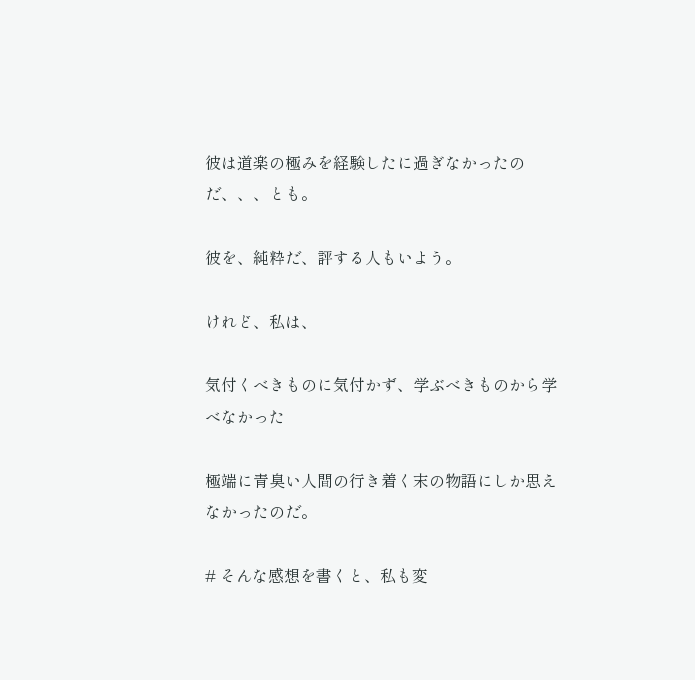彼は道楽の極みを経験したに過ぎなかったのだ、、、とも。

彼を、純粋だ、評する人もいよう。

けれど、私は、

気付くべきものに気付かず、学ぶべきものから学べなかった

極端に青臭い人間の行き着く末の物語にしか思えなかったのだ。

# そんな感想を書くと、私も変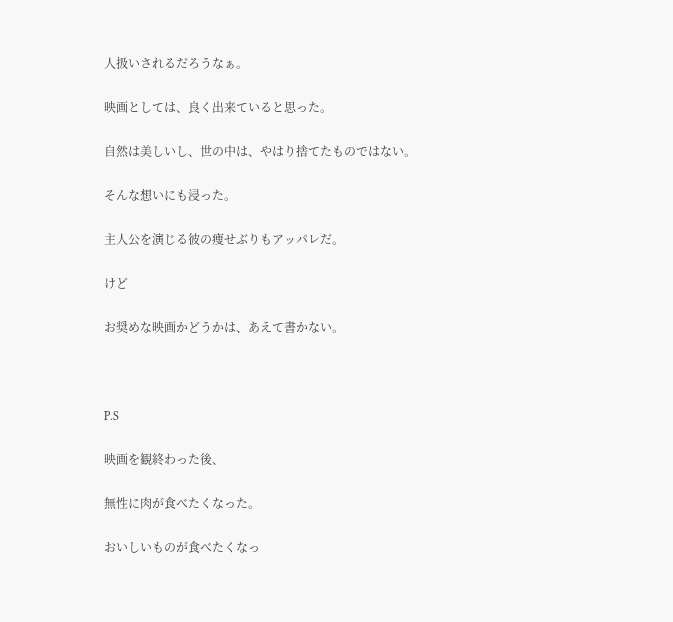人扱いされるだろうなぁ。

映画としては、良く出来ていると思った。

自然は美しいし、世の中は、やはり捨てたものではない。

そんな想いにも浸った。

主人公を演じる彼の痩せぶりもアッパレだ。

けど

お奨めな映画かどうかは、あえて書かない。



P.S

映画を観終わった後、

無性に肉が食べたくなった。

おいしいものが食べたくなっ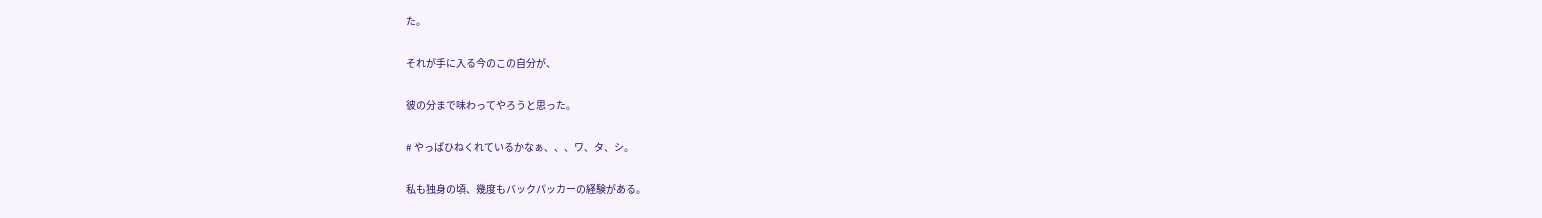た。

それが手に入る今のこの自分が、

彼の分まで味わってやろうと思った。

# やっぱひねくれているかなぁ、、、ワ、タ、シ。

私も独身の頃、幾度もバックパッカーの経験がある。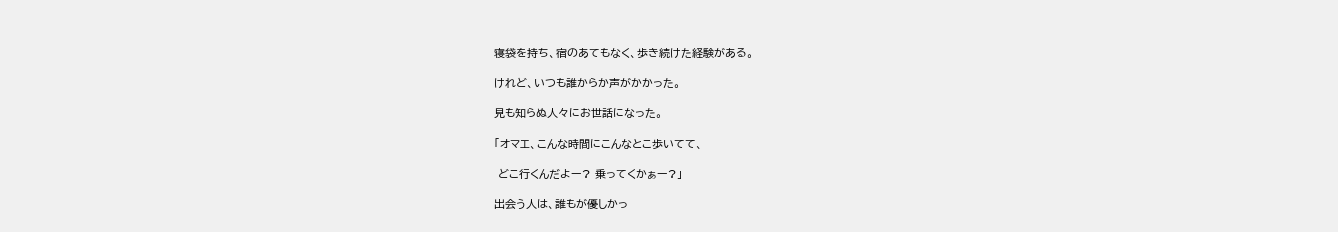寝袋を持ち、宿のあてもなく、歩き続けた経験がある。

けれど、いつも誰からか声がかかった。

見も知らぬ人々にお世話になった。

「オマエ、こんな時間にこんなとこ歩いてて、

 どこ行くんだよー? 乗ってくかぁー?」

出会う人は、誰もが優しかっ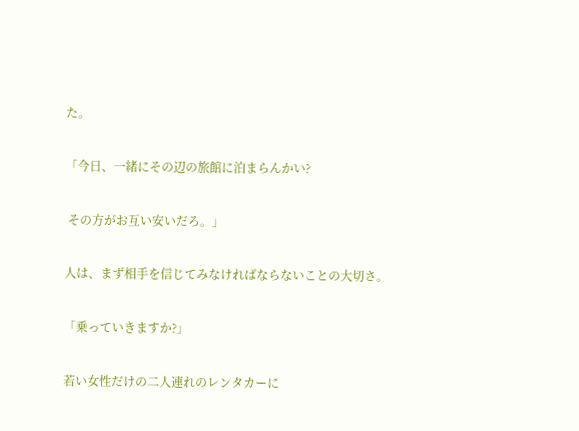た。

「今日、一緒にその辺の旅館に泊まらんかい?

 その方がお互い安いだろ。」

人は、まず相手を信じてみなければならないことの大切さ。

「乗っていきますか?」

若い女性だけの二人連れのレンタカーに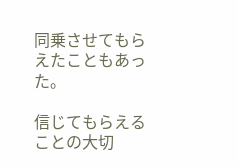同乗させてもらえたこともあった。

信じてもらえることの大切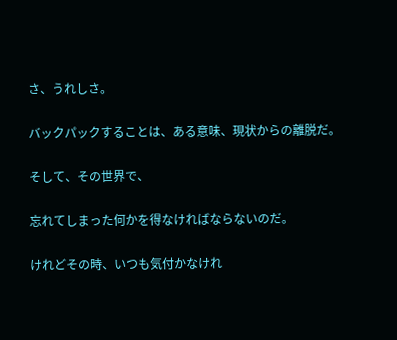さ、うれしさ。

バックパックすることは、ある意味、現状からの離脱だ。

そして、その世界で、

忘れてしまった何かを得なければならないのだ。

けれどその時、いつも気付かなけれ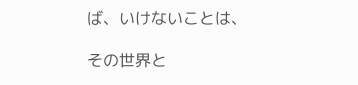ば、いけないことは、

その世界と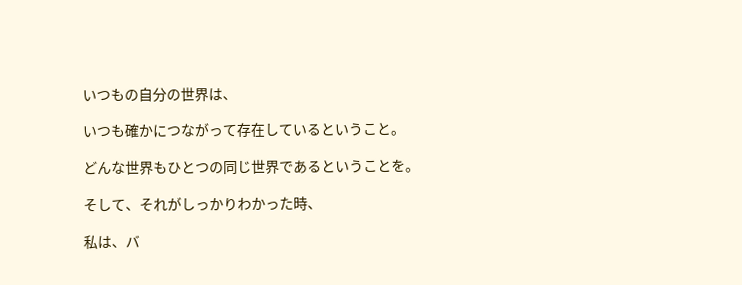いつもの自分の世界は、

いつも確かにつながって存在しているということ。

どんな世界もひとつの同じ世界であるということを。

そして、それがしっかりわかった時、

私は、バ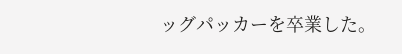ッグパッカーを卒業した。